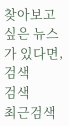찾아보고 싶은 뉴스가 있다면, 검색
검색
최근검색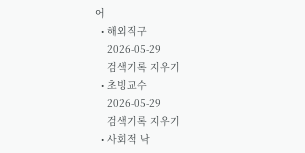어
  • 해외직구
    2026-05-29
    검색기록 지우기
  • 초빙교수
    2026-05-29
    검색기록 지우기
  • 사회적 낙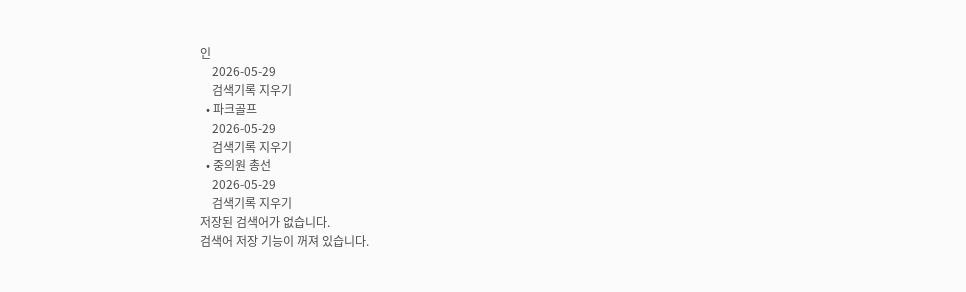인
    2026-05-29
    검색기록 지우기
  • 파크골프
    2026-05-29
    검색기록 지우기
  • 중의원 총선
    2026-05-29
    검색기록 지우기
저장된 검색어가 없습니다.
검색어 저장 기능이 꺼져 있습니다.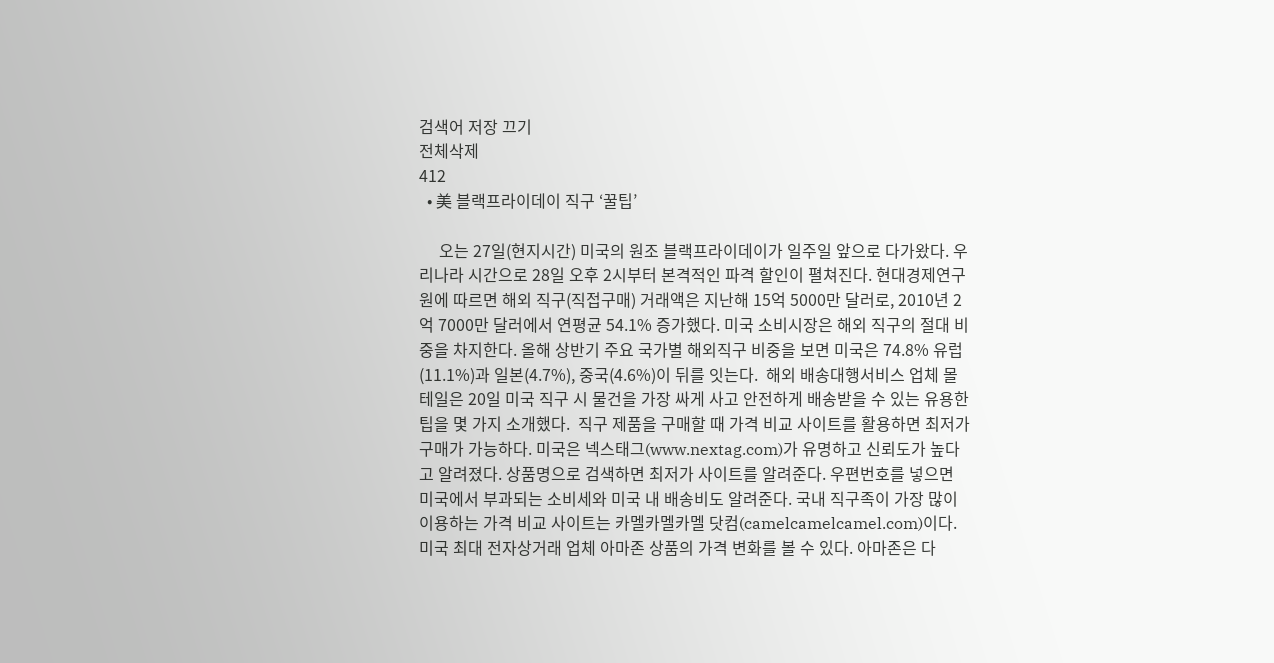검색어 저장 끄기
전체삭제
412
  • 美 블랙프라이데이 직구 ‘꿀팁’

     오는 27일(현지시간) 미국의 원조 블랙프라이데이가 일주일 앞으로 다가왔다. 우리나라 시간으로 28일 오후 2시부터 본격적인 파격 할인이 펼쳐진다. 현대경제연구원에 따르면 해외 직구(직접구매) 거래액은 지난해 15억 5000만 달러로, 2010년 2억 7000만 달러에서 연평균 54.1% 증가했다. 미국 소비시장은 해외 직구의 절대 비중을 차지한다. 올해 상반기 주요 국가별 해외직구 비중을 보면 미국은 74.8% 유럽(11.1%)과 일본(4.7%), 중국(4.6%)이 뒤를 잇는다.  해외 배송대행서비스 업체 몰테일은 20일 미국 직구 시 물건을 가장 싸게 사고 안전하게 배송받을 수 있는 유용한 팁을 몇 가지 소개했다.  직구 제품을 구매할 때 가격 비교 사이트를 활용하면 최저가 구매가 가능하다. 미국은 넥스태그(www.nextag.com)가 유명하고 신뢰도가 높다고 알려졌다. 상품명으로 검색하면 최저가 사이트를 알려준다. 우편번호를 넣으면 미국에서 부과되는 소비세와 미국 내 배송비도 알려준다. 국내 직구족이 가장 많이 이용하는 가격 비교 사이트는 카멜카멜카멜 닷컴(camelcamelcamel.com)이다. 미국 최대 전자상거래 업체 아마존 상품의 가격 변화를 볼 수 있다. 아마존은 다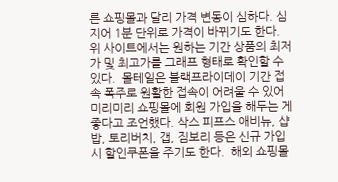른 쇼핑몰과 달리 가격 변동이 심하다. 심지어 1분 단위로 가격이 바뀌기도 한다. 위 사이트에서는 원하는 기간 상품의 최저가 및 최고가를 그래프 형태로 확인할 수 있다.  몰테일은 블랙프라이데이 기간 접속 폭주로 원활한 접속이 어려울 수 있어 미리미리 쇼핑몰에 회원 가입을 해두는 게 좋다고 조언했다. 삭스 피프스 애비뉴, 샵밥, 토리버치, 갭, 짐보리 등은 신규 가입 시 할인쿠폰을 주기도 한다.  해외 쇼핑몰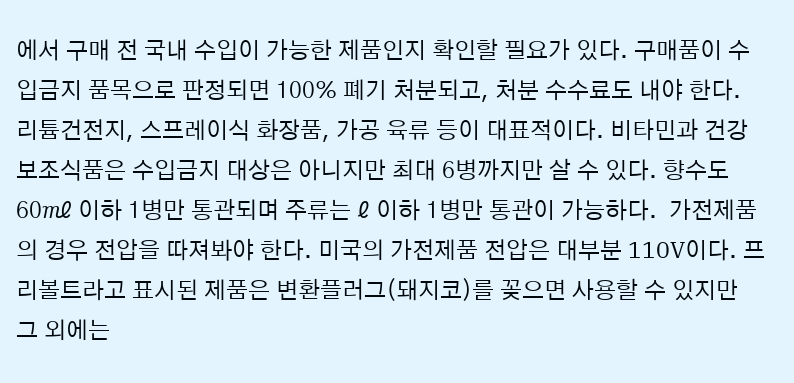에서 구매 전 국내 수입이 가능한 제품인지 확인할 필요가 있다. 구매품이 수입금지 품목으로 판정되면 100% 폐기 처분되고, 처분 수수료도 내야 한다. 리튬건전지, 스프레이식 화장품, 가공 육류 등이 대표적이다. 비타민과 건강보조식품은 수입금지 대상은 아니지만 최대 6병까지만 살 수 있다. 향수도 60㎖ 이하 1병만 통관되며 주류는 ℓ 이하 1병만 통관이 가능하다.  가전제품의 경우 전압을 따져봐야 한다. 미국의 가전제품 전압은 대부분 110V이다. 프리볼트라고 표시된 제품은 변환플러그(돼지코)를 꽂으면 사용할 수 있지만 그 외에는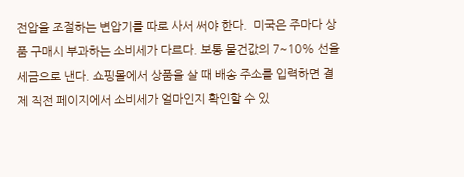전압을 조절하는 변압기를 따로 사서 써야 한다.  미국은 주마다 상품 구매시 부과하는 소비세가 다르다. 보통 물건값의 7~10% 선을 세금으로 낸다. 쇼핑몰에서 상품을 살 때 배송 주소를 입력하면 결제 직전 페이지에서 소비세가 얼마인지 확인할 수 있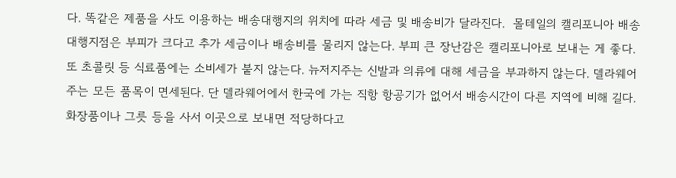다. 똑같은 제품을 사도 이용하는 배송대행지의 위치에 따라 세금 및 배송비가 달라진다.  몰테일의 캘리포니아 배송대행지점은 부피가 크다고 추가 세금이나 배송비를 물리지 않는다. 부피 큰 장난감은 캘리포니아로 보내는 게 좋다. 또 초콜릿 등 식료품에는 소비세가 붙지 않는다. 뉴저지주는 신발과 의류에 대해 세금을 부과하지 않는다. 델라웨어주는 모든 품목이 면세된다. 단 델라웨어에서 한국에 가는 직항 항공기가 없어서 배송시간이 다른 지역에 비해 길다. 화장품이나 그릇 등을 사서 이곳으로 보내면 적당하다고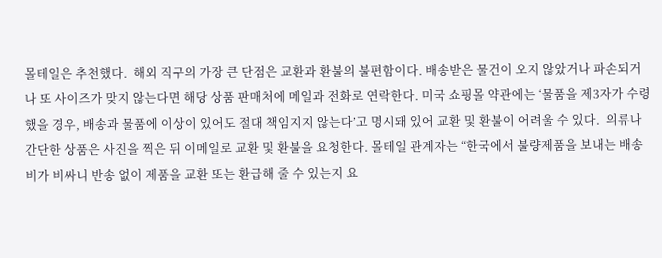몰테일은 추천했다.  해외 직구의 가장 큰 단점은 교환과 환불의 불편함이다. 배송받은 물건이 오지 않았거나 파손되거나 또 사이즈가 맞지 않는다면 해당 상품 판매처에 메일과 전화로 연락한다. 미국 쇼핑몰 약관에는 ‘물품을 제3자가 수령했을 경우, 배송과 물품에 이상이 있어도 절대 책임지지 않는다’고 명시돼 있어 교환 및 환불이 어려울 수 있다.  의류나 간단한 상품은 사진을 찍은 뒤 이메일로 교환 및 환불을 요청한다. 몰테일 관계자는 “한국에서 불량제품을 보내는 배송비가 비싸니 반송 없이 제품을 교환 또는 환급해 줄 수 있는지 요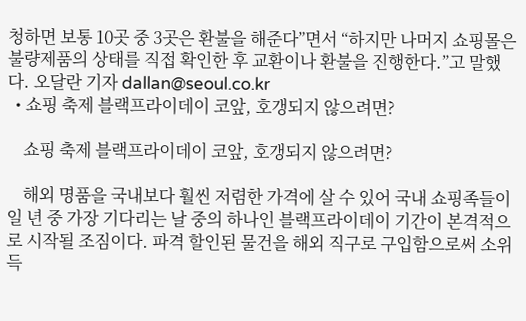청하면 보통 10곳 중 3곳은 환불을 해준다”면서 “하지만 나머지 쇼핑몰은 불량제품의 상태를 직접 확인한 후 교환이나 환불을 진행한다.”고 말했다. 오달란 기자 dallan@seoul.co.kr
  • 쇼핑 축제 블랙프라이데이 코앞, 호갱되지 않으려면?

    쇼핑 축제 블랙프라이데이 코앞, 호갱되지 않으려면?

    해외 명품을 국내보다 훨씬 저렴한 가격에 살 수 있어 국내 쇼핑족들이 일 년 중 가장 기다리는 날 중의 하나인 블랙프라이데이 기간이 본격적으로 시작될 조짐이다. 파격 할인된 물건을 해외 직구로 구입함으로써 소위 득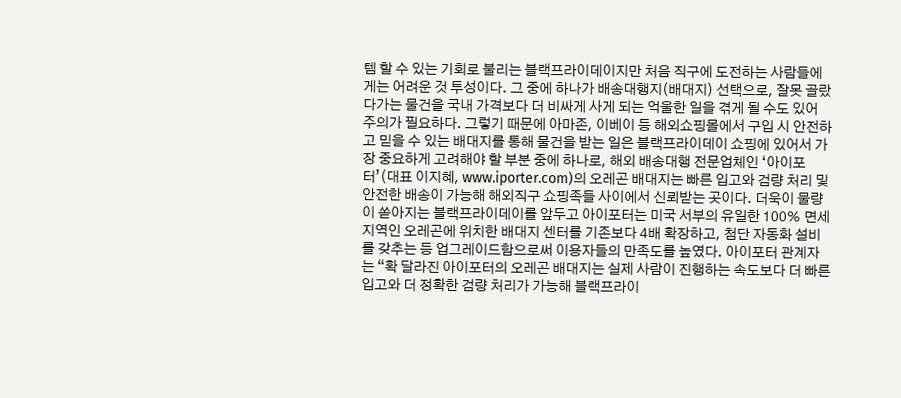템 할 수 있는 기회로 불리는 블랙프라이데이지만 처음 직구에 도전하는 사람들에게는 어려운 것 투성이다. 그 중에 하나가 배송대행지(배대지) 선택으로, 잘못 골랐다가는 물건을 국내 가격보다 더 비싸게 사게 되는 억울한 일을 겪게 될 수도 있어 주의가 필요하다. 그렇기 때문에 아마존, 이베이 등 해외쇼핑몰에서 구입 시 안전하고 믿을 수 있는 배대지를 통해 물건을 받는 일은 블랙프라이데이 쇼핑에 있어서 가장 중요하게 고려해야 할 부분 중에 하나로, 해외 배송대행 전문업체인 ‘아이포터’(대표 이지혜, www.iporter.com)의 오레곤 배대지는 빠른 입고와 검량 처리 및 안전한 배송이 가능해 해외직구 쇼핑족들 사이에서 신뢰받는 곳이다. 더욱이 물량이 쏟아지는 블랙프라이데이를 앞두고 아이포터는 미국 서부의 유일한 100% 면세 지역인 오레곤에 위치한 배대지 센터를 기존보다 4배 확장하고, 첨단 자동화 설비를 갖추는 등 업그레이드함으로써 이용자들의 만족도를 높였다. 아이포터 관계자는 “확 달라진 아이포터의 오레곤 배대지는 실제 사람이 진행하는 속도보다 더 빠른 입고와 더 정확한 검량 처리가 가능해 블랙프라이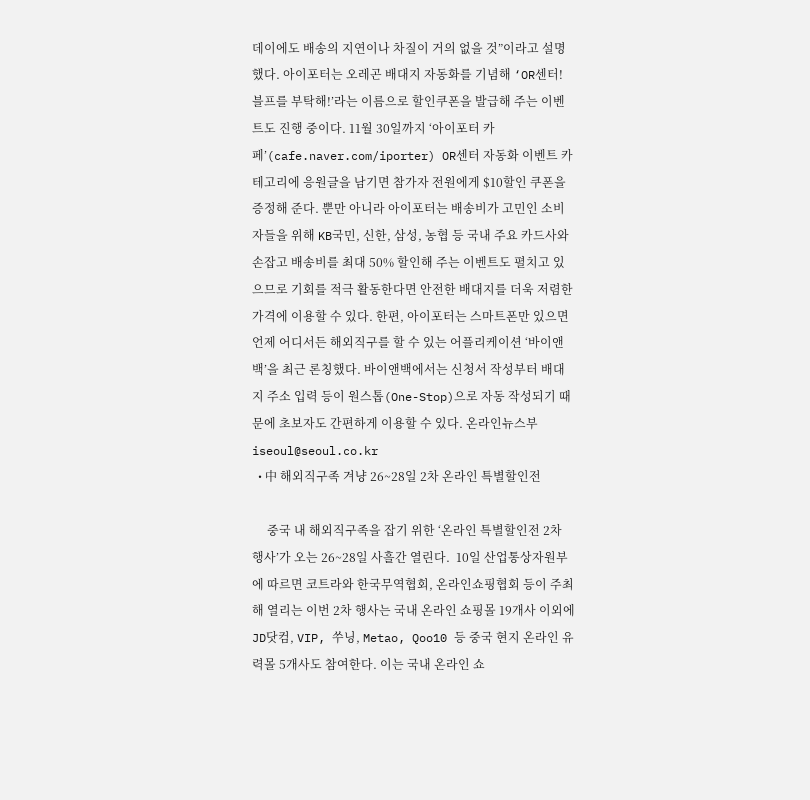데이에도 배송의 지연이나 차질이 거의 없을 것”이라고 설명했다. 아이포터는 오레곤 배대지 자동화를 기념해 ‘OR센터! 블프를 부탁해!’라는 이름으로 할인쿠폰을 발급해 주는 이벤트도 진행 중이다. 11월 30일까지 ‘아이포터 카페’(cafe.naver.com/iporter) OR센터 자동화 이벤트 카테고리에 응원글을 남기면 참가자 전원에게 $10할인 쿠폰을 증정해 준다. 뿐만 아니라 아이포터는 배송비가 고민인 소비자들을 위해 KB국민, 신한, 삼성, 농협 등 국내 주요 카드사와 손잡고 배송비를 최대 50% 할인해 주는 이벤트도 펼치고 있으므로 기회를 적극 활동한다면 안전한 배대지를 더욱 저렴한 가격에 이용할 수 있다. 한편, 아이포터는 스마트폰만 있으면 언제 어디서든 해외직구를 할 수 있는 어플리케이션 ‘바이앤백’을 최근 론칭했다. 바이앤백에서는 신청서 작성부터 배대지 주소 입력 등이 원스톱(One-Stop)으로 자동 작성되기 때문에 초보자도 간편하게 이용할 수 있다. 온라인뉴스부 iseoul@seoul.co.kr
  • 中 해외직구족 겨냥 26~28일 2차 온라인 특별할인전

     중국 내 해외직구족을 잡기 위한 ‘온라인 특별할인전 2차 행사’가 오는 26~28일 사흘간 열린다.  10일 산업통상자원부에 따르면 코트라와 한국무역협회, 온라인쇼핑협회 등이 주최해 열리는 이번 2차 행사는 국내 온라인 쇼핑몰 19개사 이외에 JD닷컴, VIP, 쑤닝, Metao, Qoo10 등 중국 현지 온라인 유력몰 5개사도 참여한다. 이는 국내 온라인 쇼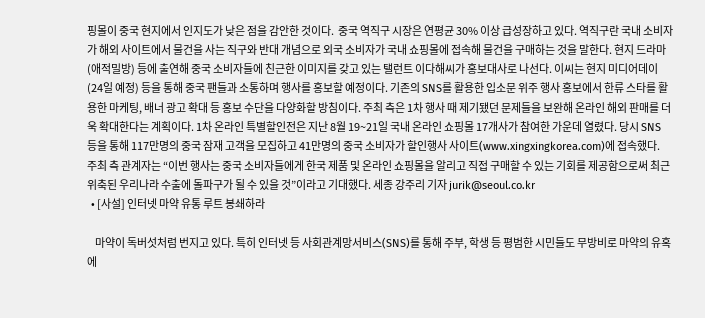핑몰이 중국 현지에서 인지도가 낮은 점을 감안한 것이다.  중국 역직구 시장은 연평균 30% 이상 급성장하고 있다. 역직구란 국내 소비자가 해외 사이트에서 물건을 사는 직구와 반대 개념으로 외국 소비자가 국내 쇼핑몰에 접속해 물건을 구매하는 것을 말한다. 현지 드라마(애적밀방) 등에 출연해 중국 소비자들에 친근한 이미지를 갖고 있는 탤런트 이다해씨가 홍보대사로 나선다. 이씨는 현지 미디어데이(24일 예정) 등을 통해 중국 팬들과 소통하며 행사를 홍보할 예정이다. 기존의 SNS를 활용한 입소문 위주 행사 홍보에서 한류 스타를 활용한 마케팅, 배너 광고 확대 등 홍보 수단을 다양화할 방침이다. 주최 측은 1차 행사 때 제기됐던 문제들을 보완해 온라인 해외 판매를 더욱 확대한다는 계획이다. 1차 온라인 특별할인전은 지난 8월 19~21일 국내 온라인 쇼핑몰 17개사가 참여한 가운데 열렸다. 당시 SNS 등을 통해 117만명의 중국 잠재 고객을 모집하고 41만명의 중국 소비자가 할인행사 사이트(www.xingxingkorea.com)에 접속했다.  주최 측 관계자는 “이번 행사는 중국 소비자들에게 한국 제품 및 온라인 쇼핑몰을 알리고 직접 구매할 수 있는 기회를 제공함으로써 최근 위축된 우리나라 수출에 돌파구가 될 수 있을 것”이라고 기대했다. 세종 강주리 기자 jurik@seoul.co.kr
  • [사설] 인터넷 마약 유통 루트 봉쇄하라

    마약이 독버섯처럼 번지고 있다. 특히 인터넷 등 사회관계망서비스(SNS)를 통해 주부, 학생 등 평범한 시민들도 무방비로 마약의 유혹에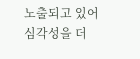노출되고 있어 심각성을 더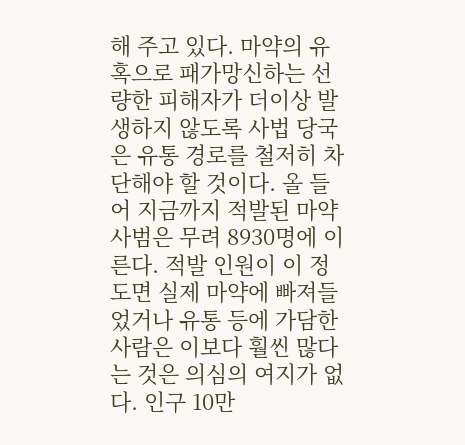해 주고 있다. 마약의 유혹으로 패가망신하는 선량한 피해자가 더이상 발생하지 않도록 사법 당국은 유통 경로를 철저히 차단해야 할 것이다. 올 들어 지금까지 적발된 마약사범은 무려 8930명에 이른다. 적발 인원이 이 정도면 실제 마약에 빠져들었거나 유통 등에 가담한 사람은 이보다 훨씬 많다는 것은 의심의 여지가 없다. 인구 10만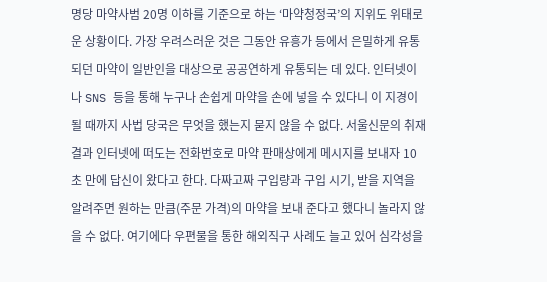명당 마약사범 20명 이하를 기준으로 하는 ‘마약청정국’의 지위도 위태로운 상황이다. 가장 우려스러운 것은 그동안 유흥가 등에서 은밀하게 유통되던 마약이 일반인을 대상으로 공공연하게 유통되는 데 있다. 인터넷이나 SNS 등을 통해 누구나 손쉽게 마약을 손에 넣을 수 있다니 이 지경이 될 때까지 사법 당국은 무엇을 했는지 묻지 않을 수 없다. 서울신문의 취재 결과 인터넷에 떠도는 전화번호로 마약 판매상에게 메시지를 보내자 10초 만에 답신이 왔다고 한다. 다짜고짜 구입량과 구입 시기, 받을 지역을 알려주면 원하는 만큼(주문 가격)의 마약을 보내 준다고 했다니 놀라지 않을 수 없다. 여기에다 우편물을 통한 해외직구 사례도 늘고 있어 심각성을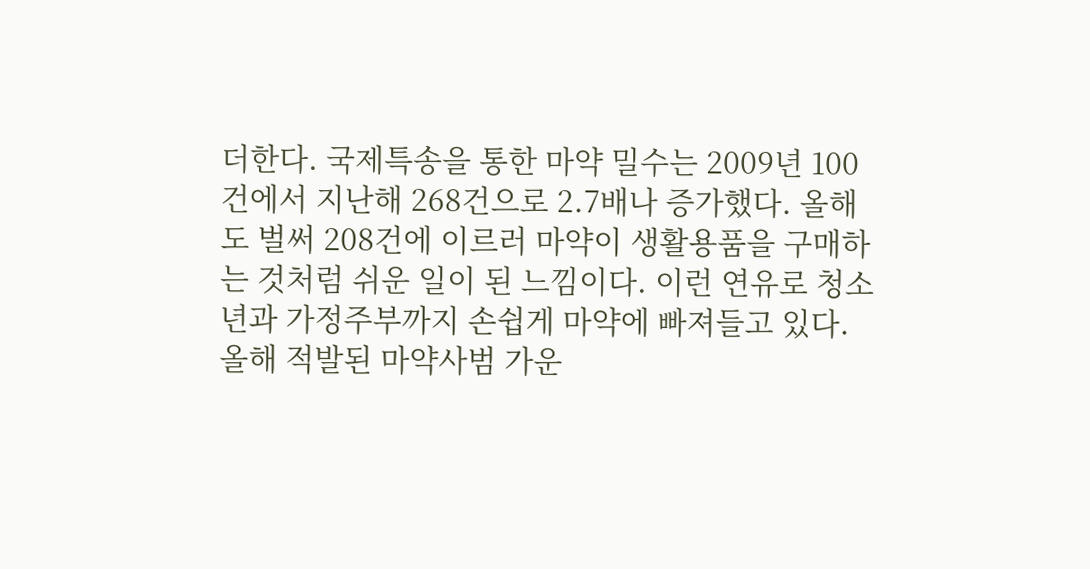더한다. 국제특송을 통한 마약 밀수는 2009년 100건에서 지난해 268건으로 2.7배나 증가했다. 올해도 벌써 208건에 이르러 마약이 생활용품을 구매하는 것처럼 쉬운 일이 된 느낌이다. 이런 연유로 청소년과 가정주부까지 손쉽게 마약에 빠져들고 있다. 올해 적발된 마약사범 가운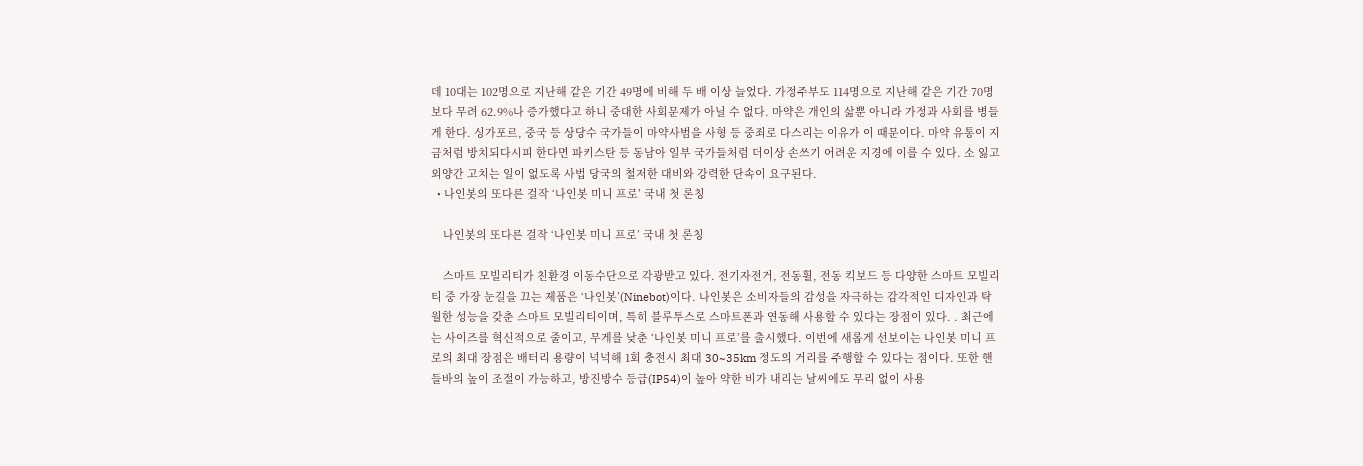데 10대는 102명으로 지난해 같은 기간 49명에 비해 두 배 이상 늘었다. 가정주부도 114명으로 지난해 같은 기간 70명보다 무려 62.9%나 증가했다고 하니 중대한 사회문제가 아닐 수 없다. 마약은 개인의 삶뿐 아니라 가정과 사회를 병들게 한다. 싱가포르, 중국 등 상당수 국가들이 마약사범을 사형 등 중죄로 다스리는 이유가 이 때문이다. 마약 유통이 지금처럼 방치되다시피 한다면 파키스탄 등 동남아 일부 국가들처럼 더이상 손쓰기 어려운 지경에 이를 수 있다. 소 잃고 외양간 고치는 일이 없도록 사법 당국의 철저한 대비와 강력한 단속이 요구된다.
  • 나인봇의 또다른 걸작 ‘나인봇 미니 프로’ 국내 첫 론칭

    나인봇의 또다른 걸작 ‘나인봇 미니 프로’ 국내 첫 론칭

    스마트 모빌리티가 친환경 이동수단으로 각광받고 있다. 전기자전거, 전동휠, 전동 킥보드 등 다양한 스마트 모빌리티 중 가장 눈길을 끄는 제품은 ‘나인봇’(Ninebot)이다. 나인봇은 소비자들의 감성을 자극하는 감각적인 디자인과 탁월한 성능을 갖춘 스마트 모빌리티이며, 특히 블루투스로 스마트폰과 연동해 사용할 수 있다는 장점이 있다. . 최근에는 사이즈를 혁신적으로 줄이고, 무게를 낮춘 ‘나인봇 미니 프로’를 출시했다. 이번에 새롭게 선보이는 나인봇 미니 프로의 최대 장점은 배터리 용량이 넉넉해 1회 충전시 최대 30~35km 정도의 거리를 주행할 수 있다는 점이다. 또한 핸들바의 높이 조절이 가능하고, 방진방수 등급(IP54)이 높아 약한 비가 내리는 날씨에도 무리 없이 사용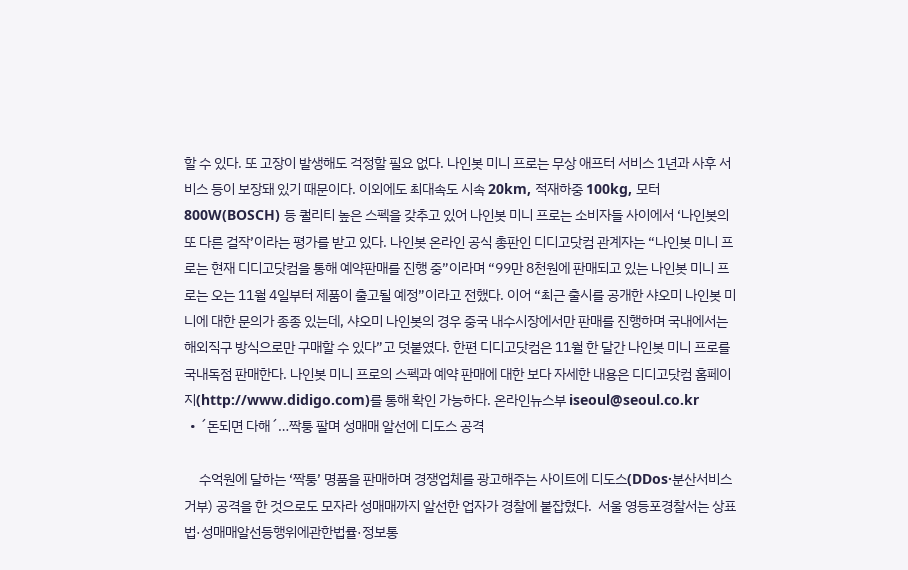할 수 있다. 또 고장이 발생해도 걱정할 필요 없다. 나인봇 미니 프로는 무상 애프터 서비스 1년과 사후 서비스 등이 보장돼 있기 때문이다. 이외에도 최대속도 시속 20km, 적재하중 100kg, 모터 800W(BOSCH) 등 퀄리티 높은 스펙을 갖추고 있어 나인봇 미니 프로는 소비자들 사이에서 ‘나인봇의 또 다른 걸작’이라는 평가를 받고 있다. 나인봇 온라인 공식 총판인 디디고닷컴 관계자는 “나인봇 미니 프로는 현재 디디고닷컴을 통해 예약판매를 진행 중”이라며 “99만 8천원에 판매되고 있는 나인봇 미니 프로는 오는 11월 4일부터 제품이 출고될 예정”이라고 전했다. 이어 “최근 출시를 공개한 샤오미 나인봇 미니에 대한 문의가 종종 있는데, 샤오미 나인봇의 경우 중국 내수시장에서만 판매를 진행하며 국내에서는 해외직구 방식으로만 구매할 수 있다”고 덧붙였다. 한편 디디고닷컴은 11월 한 달간 나인봇 미니 프로를 국내독점 판매한다. 나인봇 미니 프로의 스펙과 예약 판매에 대한 보다 자세한 내용은 디디고닷컴 홈페이지(http://www.didigo.com)를 통해 확인 가능하다. 온라인뉴스부 iseoul@seoul.co.kr
  • ´돈되면 다해´…짝퉁 팔며 성매매 알선에 디도스 공격

     수억원에 달하는 ‘짝퉁’ 명품을 판매하며 경쟁업체를 광고해주는 사이트에 디도스(DDos·분산서비스 거부) 공격을 한 것으로도 모자라 성매매까지 알선한 업자가 경찰에 붙잡혔다.  서울 영등포경찰서는 상표법·성매매알선등행위에관한법률·정보통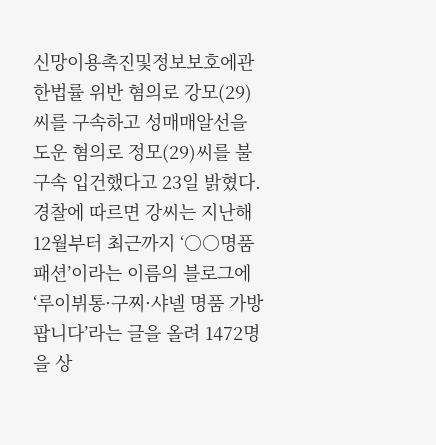신망이용촉진및정보보호에관한법률 위반 혐의로 강모(29)씨를 구속하고 성매매알선을 도운 혐의로 정모(29)씨를 불구속 입건했다고 23일 밝혔다.  경찰에 따르면 강씨는 지난해 12월부터 최근까지 ‘○○명품패션’이라는 이름의 블로그에 ‘루이뷔통·구찌·샤넬 명품 가방 팝니다’라는 글을 올려 1472명을 상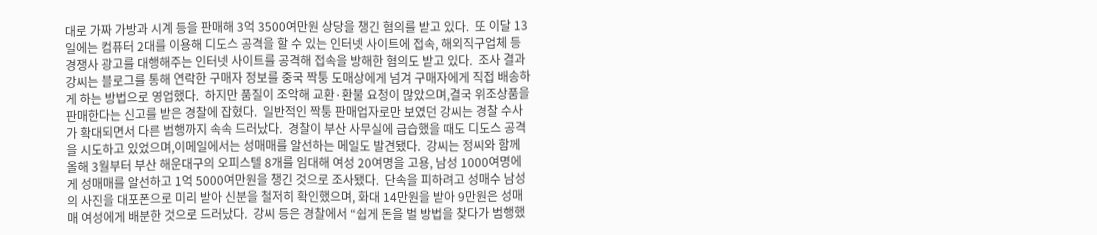대로 가짜 가방과 시계 등을 판매해 3억 3500여만원 상당을 챙긴 혐의를 받고 있다.  또 이달 13일에는 컴퓨터 2대를 이용해 디도스 공격을 할 수 있는 인터넷 사이트에 접속, 해외직구업체 등 경쟁사 광고를 대행해주는 인터넷 사이트를 공격해 접속을 방해한 혐의도 받고 있다.  조사 결과 강씨는 블로그를 통해 연락한 구매자 정보를 중국 짝퉁 도매상에게 넘겨 구매자에게 직접 배송하게 하는 방법으로 영업했다.  하지만 품질이 조악해 교환·환불 요청이 많았으며,결국 위조상품을 판매한다는 신고를 받은 경찰에 잡혔다.  일반적인 짝퉁 판매업자로만 보였던 강씨는 경찰 수사가 확대되면서 다른 범행까지 속속 드러났다.  경찰이 부산 사무실에 급습했을 때도 디도스 공격을 시도하고 있었으며,이메일에서는 성매매를 알선하는 메일도 발견됐다.  강씨는 정씨와 함께 올해 3월부터 부산 해운대구의 오피스텔 8개를 임대해 여성 20여명을 고용, 남성 1000여명에게 성매매를 알선하고 1억 5000여만원을 챙긴 것으로 조사됐다.  단속을 피하려고 성매수 남성의 사진을 대포폰으로 미리 받아 신분을 철저히 확인했으며, 화대 14만원을 받아 9만원은 성매매 여성에게 배분한 것으로 드러났다.  강씨 등은 경찰에서 “쉽게 돈을 벌 방법을 찾다가 범행했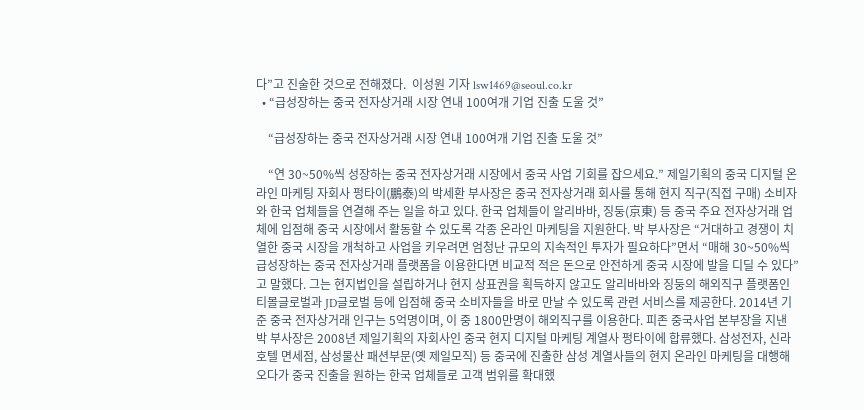다”고 진술한 것으로 전해졌다.  이성원 기자 lsw1469@seoul.co.kr
  • “급성장하는 중국 전자상거래 시장 연내 100여개 기업 진출 도울 것”

    “급성장하는 중국 전자상거래 시장 연내 100여개 기업 진출 도울 것”

    “연 30~50%씩 성장하는 중국 전자상거래 시장에서 중국 사업 기회를 잡으세요.” 제일기획의 중국 디지털 온라인 마케팅 자회사 펑타이(鵬泰)의 박세환 부사장은 중국 전자상거래 회사를 통해 현지 직구(직접 구매) 소비자와 한국 업체들을 연결해 주는 일을 하고 있다. 한국 업체들이 알리바바, 징둥(京東) 등 중국 주요 전자상거래 업체에 입점해 중국 시장에서 활동할 수 있도록 각종 온라인 마케팅을 지원한다. 박 부사장은 “거대하고 경쟁이 치열한 중국 시장을 개척하고 사업을 키우려면 엄청난 규모의 지속적인 투자가 필요하다”면서 “매해 30~50%씩 급성장하는 중국 전자상거래 플랫폼을 이용한다면 비교적 적은 돈으로 안전하게 중국 시장에 발을 디딜 수 있다”고 말했다. 그는 현지법인을 설립하거나 현지 상표권을 획득하지 않고도 알리바바와 징둥의 해외직구 플랫폼인 티몰글로벌과 JD글로벌 등에 입점해 중국 소비자들을 바로 만날 수 있도록 관련 서비스를 제공한다. 2014년 기준 중국 전자상거래 인구는 5억명이며, 이 중 1800만명이 해외직구를 이용한다. 피존 중국사업 본부장을 지낸 박 부사장은 2008년 제일기획의 자회사인 중국 현지 디지털 마케팅 계열사 펑타이에 합류했다. 삼성전자, 신라호텔 면세점, 삼성물산 패션부문(옛 제일모직) 등 중국에 진출한 삼성 계열사들의 현지 온라인 마케팅을 대행해 오다가 중국 진출을 원하는 한국 업체들로 고객 범위를 확대했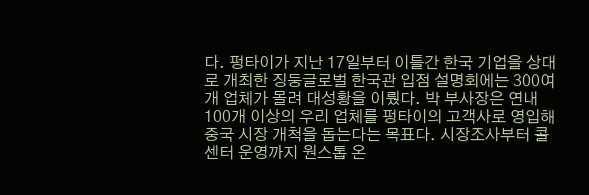다. 펑타이가 지난 17일부터 이틀간 한국 기업을 상대로 개최한 징둥글로벌 한국관 입점 설명회에는 300여개 업체가 몰려 대성황을 이뤘다. 박 부사장은 연내 100개 이상의 우리 업체를 펑타이의 고객사로 영입해 중국 시장 개척을 돕는다는 목표다. 시장조사부터 콜센터 운영까지 원스톱 온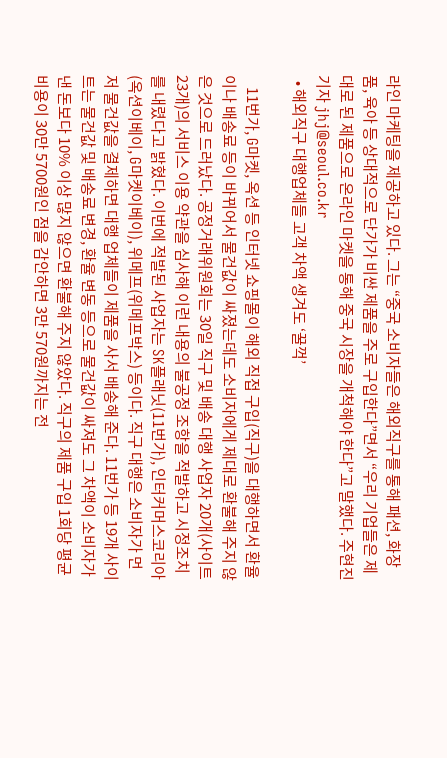라인 마케팅을 제공하고 있다. 그는 “중국 소비자들은 해외직구를 통해 패션, 화장품, 육아 등 상대적으로 단가가 비싼 제품을 주로 구입한다”면서 “우리 기업들은 제대로 된 제품으로 온라인 마켓을 통해 중국 시장을 개척해야 한다”고 말했다. 주현진 기자 jhj@seoul.co.kr
  • 해외직구 대행업체들 고객 차액 생겨도 ‘꿀꺽’

    11번가, G마켓, 옥션 등 인터넷 쇼핑몰이 해외 직접 구입(직구)을 대행하면서 환율이나 배송료 등이 바뀌어서 물건값이 싸졌는데도 소비자에게 제대로 환불해 주지 않은 것으로 드러났다. 공정거래위원회는 30일 직구 및 배송 대행 사업자 20개(사이트 23개)의 서비스 이용 약관을 심사해 이런 내용의 불공정 조항을 적발하고 시정조치를 내렸다고 밝혔다. 이번에 적발된 사업자는 SK플래닛(11번가), 인터커머스코리아(옥션이베이, G마켓이베이), 위메프(위메프박스) 등이다. 직구 대행은 소비자가 먼저 물건값을 결제하면 대행 업체들이 제품을 사서 배송해 준다. 11번가 등 19개 사이트는 물건값 및 배송료 변경, 환율 변동 등으로 물건값이 싸져도 그 차액이 소비자가 낸 돈보다 10% 이상 많지 않으면 환불해 주지 않았다. 직구의 제품 구입 1회당 평균 비용이 30만 5700원인 점을 감안하면 3만 570원까지는 전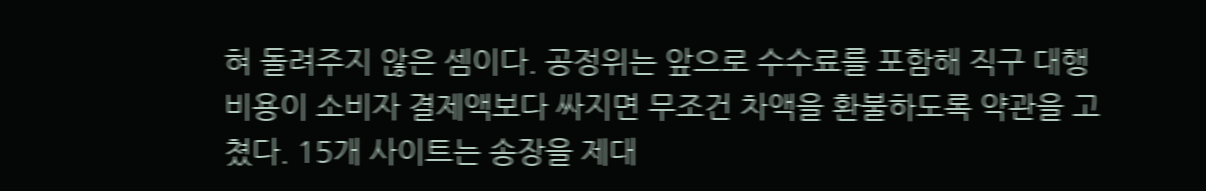혀 돌려주지 않은 셈이다. 공정위는 앞으로 수수료를 포함해 직구 대행 비용이 소비자 결제액보다 싸지면 무조건 차액을 환불하도록 약관을 고쳤다. 15개 사이트는 송장을 제대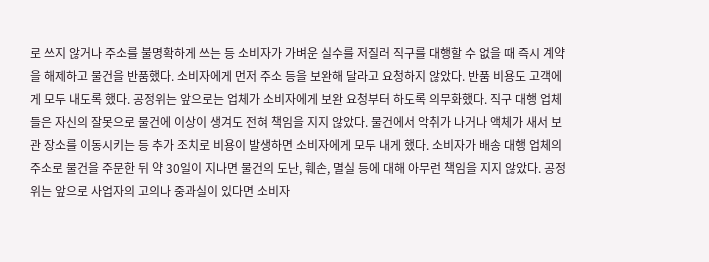로 쓰지 않거나 주소를 불명확하게 쓰는 등 소비자가 가벼운 실수를 저질러 직구를 대행할 수 없을 때 즉시 계약을 해제하고 물건을 반품했다. 소비자에게 먼저 주소 등을 보완해 달라고 요청하지 않았다. 반품 비용도 고객에게 모두 내도록 했다. 공정위는 앞으로는 업체가 소비자에게 보완 요청부터 하도록 의무화했다. 직구 대행 업체들은 자신의 잘못으로 물건에 이상이 생겨도 전혀 책임을 지지 않았다. 물건에서 악취가 나거나 액체가 새서 보관 장소를 이동시키는 등 추가 조치로 비용이 발생하면 소비자에게 모두 내게 했다. 소비자가 배송 대행 업체의 주소로 물건을 주문한 뒤 약 30일이 지나면 물건의 도난, 훼손, 멸실 등에 대해 아무런 책임을 지지 않았다. 공정위는 앞으로 사업자의 고의나 중과실이 있다면 소비자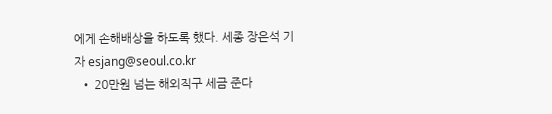에게 손해배상을 하도록 했다. 세종 장은석 기자 esjang@seoul.co.kr
  • 20만원 넘는 해외직구 세금 준다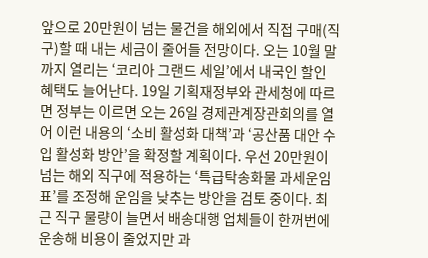앞으로 20만원이 넘는 물건을 해외에서 직접 구매(직구)할 때 내는 세금이 줄어들 전망이다. 오는 10월 말까지 열리는 ‘코리아 그랜드 세일’에서 내국인 할인 혜택도 늘어난다. 19일 기획재정부와 관세청에 따르면 정부는 이르면 오는 26일 경제관계장관회의를 열어 이런 내용의 ‘소비 활성화 대책’과 ‘공산품 대안 수입 활성화 방안’을 확정할 계획이다. 우선 20만원이 넘는 해외 직구에 적용하는 ‘특급탁송화물 과세운임표’를 조정해 운임을 낮추는 방안을 검토 중이다. 최근 직구 물량이 늘면서 배송대행 업체들이 한꺼번에 운송해 비용이 줄었지만 과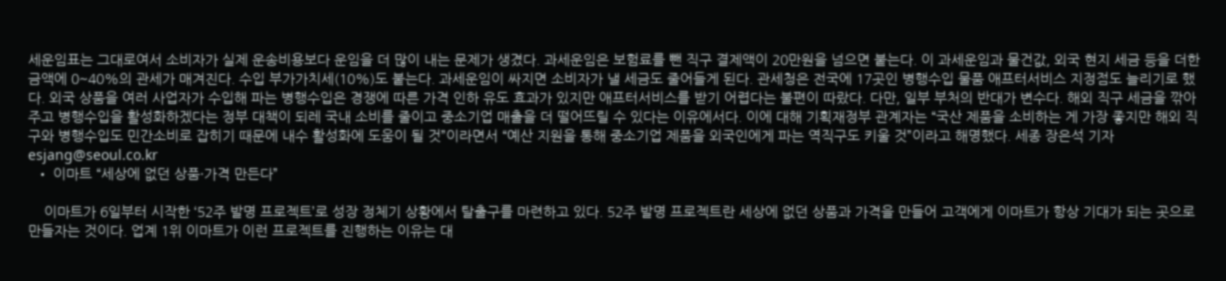세운임표는 그대로여서 소비자가 실제 운송비용보다 운임을 더 많이 내는 문제가 생겼다. 과세운임은 보험료를 뺀 직구 결제액이 20만원을 넘으면 붙는다. 이 과세운임과 물건값, 외국 현지 세금 등을 더한 금액에 0~40%의 관세가 매겨진다. 수입 부가가치세(10%)도 붙는다. 과세운임이 싸지면 소비자가 낼 세금도 줄어들게 된다. 관세청은 전국에 17곳인 병행수입 물품 애프터서비스 지정점도 늘리기로 했다. 외국 상품을 여러 사업자가 수입해 파는 병행수입은 경쟁에 따른 가격 인하 유도 효과가 있지만 애프터서비스를 받기 어렵다는 불편이 따랐다. 다만, 일부 부처의 반대가 변수다. 해외 직구 세금을 깎아 주고 병행수입을 활성화하겠다는 정부 대책이 되레 국내 소비를 줄이고 중소기업 매출을 더 떨어뜨릴 수 있다는 이유에서다. 이에 대해 기획재정부 관계자는 “국산 제품을 소비하는 게 가장 좋지만 해외 직구와 병행수입도 민간소비로 잡히기 때문에 내수 활성화에 도움이 될 것”이라면서 “예산 지원을 통해 중소기업 제품을 외국인에게 파는 역직구도 키울 것”이라고 해명했다. 세종 장은석 기자 esjang@seoul.co.kr
  • 이마트 “세상에 없던 상품·가격 만든다”

    이마트가 6일부터 시작한 ‘52주 발명 프로젝트’로 성장 정체기 상황에서 탈출구를 마련하고 있다. 52주 발명 프로젝트란 세상에 없던 상품과 가격을 만들어 고객에게 이마트가 항상 기대가 되는 곳으로 만들자는 것이다. 업계 1위 이마트가 이런 프로젝트를 진행하는 이유는 대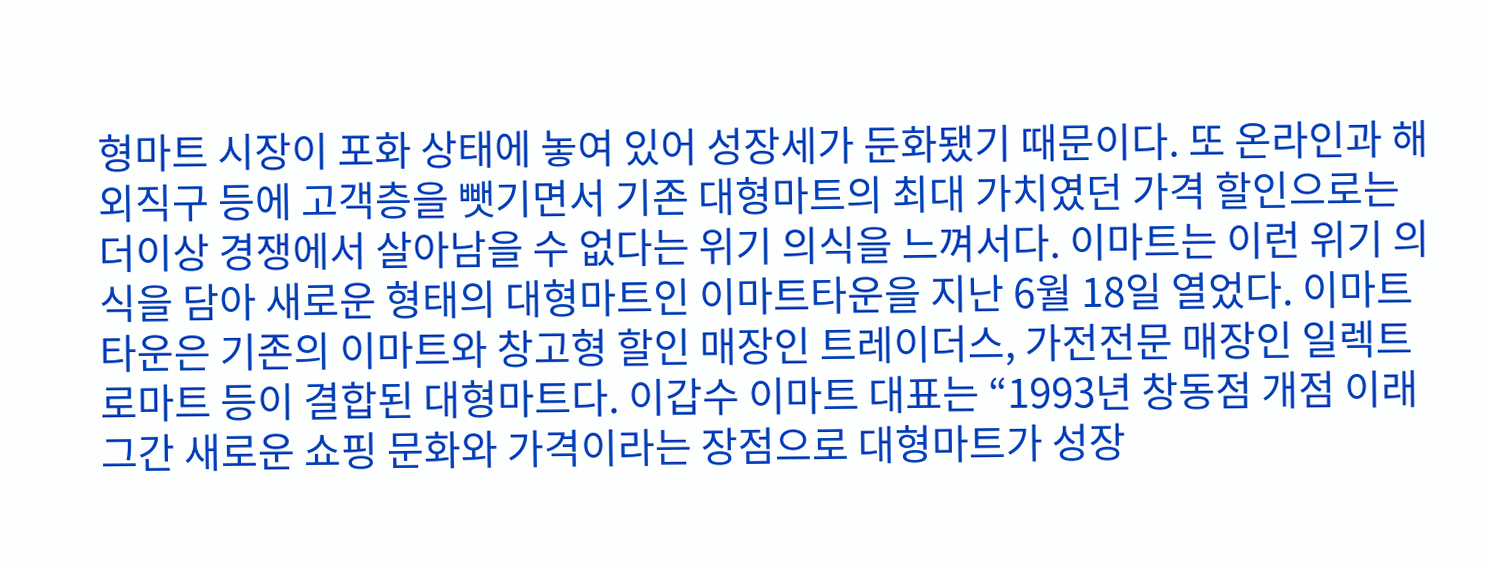형마트 시장이 포화 상태에 놓여 있어 성장세가 둔화됐기 때문이다. 또 온라인과 해외직구 등에 고객층을 뺏기면서 기존 대형마트의 최대 가치였던 가격 할인으로는 더이상 경쟁에서 살아남을 수 없다는 위기 의식을 느껴서다. 이마트는 이런 위기 의식을 담아 새로운 형태의 대형마트인 이마트타운을 지난 6월 18일 열었다. 이마트타운은 기존의 이마트와 창고형 할인 매장인 트레이더스, 가전전문 매장인 일렉트로마트 등이 결합된 대형마트다. 이갑수 이마트 대표는 “1993년 창동점 개점 이래 그간 새로운 쇼핑 문화와 가격이라는 장점으로 대형마트가 성장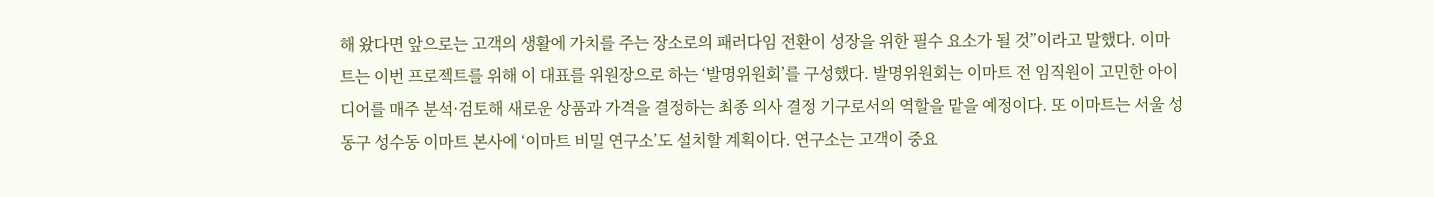해 왔다면 앞으로는 고객의 생활에 가치를 주는 장소로의 패러다임 전환이 성장을 위한 필수 요소가 될 것”이라고 말했다. 이마트는 이번 프로젝트를 위해 이 대표를 위원장으로 하는 ‘발명위원회’를 구성했다. 발명위원회는 이마트 전 임직원이 고민한 아이디어를 매주 분석·검토해 새로운 상품과 가격을 결정하는 최종 의사 결정 기구로서의 역할을 맡을 예정이다. 또 이마트는 서울 성동구 성수동 이마트 본사에 ‘이마트 비밀 연구소’도 설치할 계획이다. 연구소는 고객이 중요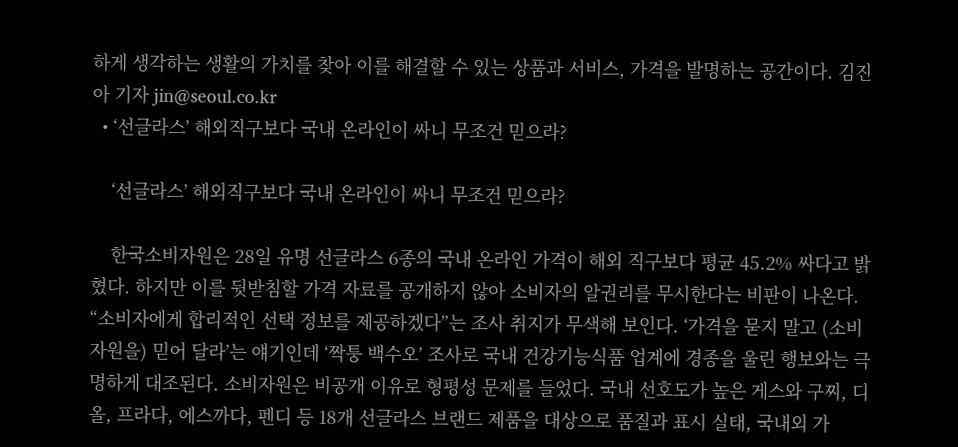하게 생각하는 생활의 가치를 찾아 이를 해결할 수 있는 상품과 서비스, 가격을 발명하는 공간이다. 김진아 기자 jin@seoul.co.kr
  • ‘선글라스’ 해외직구보다 국내 온라인이 싸니 무조건 믿으라?

    ‘선글라스’ 해외직구보다 국내 온라인이 싸니 무조건 믿으라?

    한국소비자원은 28일 유명 선글라스 6종의 국내 온라인 가격이 해외 직구보다 평균 45.2% 싸다고 밝혔다. 하지만 이를 뒷받침할 가격 자료를 공개하지 않아 소비자의 알권리를 무시한다는 비판이 나온다. “소비자에게 합리적인 선택 정보를 제공하겠다”는 조사 취지가 무색해 보인다. ‘가격을 묻지 말고 (소비자원을) 믿어 달라’는 얘기인데 ‘짝퉁 백수오’ 조사로 국내 건강기능식품 업계에 경종을 울린 행보와는 극명하게 대조된다. 소비자원은 비공개 이유로 형평성 문제를 들었다. 국내 선호도가 높은 게스와 구찌, 디올, 프라다, 에스까다, 펜디 등 18개 선글라스 브랜드 제품을 대상으로 품질과 표시 실태, 국내외 가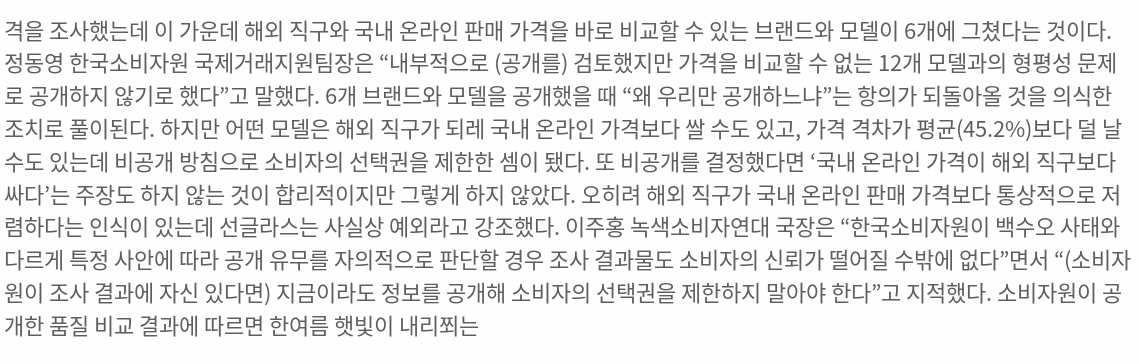격을 조사했는데 이 가운데 해외 직구와 국내 온라인 판매 가격을 바로 비교할 수 있는 브랜드와 모델이 6개에 그쳤다는 것이다. 정동영 한국소비자원 국제거래지원팀장은 “내부적으로 (공개를) 검토했지만 가격을 비교할 수 없는 12개 모델과의 형평성 문제로 공개하지 않기로 했다”고 말했다. 6개 브랜드와 모델을 공개했을 때 “왜 우리만 공개하느냐”는 항의가 되돌아올 것을 의식한 조치로 풀이된다. 하지만 어떤 모델은 해외 직구가 되레 국내 온라인 가격보다 쌀 수도 있고, 가격 격차가 평균(45.2%)보다 덜 날 수도 있는데 비공개 방침으로 소비자의 선택권을 제한한 셈이 됐다. 또 비공개를 결정했다면 ‘국내 온라인 가격이 해외 직구보다 싸다’는 주장도 하지 않는 것이 합리적이지만 그렇게 하지 않았다. 오히려 해외 직구가 국내 온라인 판매 가격보다 통상적으로 저렴하다는 인식이 있는데 선글라스는 사실상 예외라고 강조했다. 이주홍 녹색소비자연대 국장은 “한국소비자원이 백수오 사태와 다르게 특정 사안에 따라 공개 유무를 자의적으로 판단할 경우 조사 결과물도 소비자의 신뢰가 떨어질 수밖에 없다”면서 “(소비자원이 조사 결과에 자신 있다면) 지금이라도 정보를 공개해 소비자의 선택권을 제한하지 말아야 한다”고 지적했다. 소비자원이 공개한 품질 비교 결과에 따르면 한여름 햇빛이 내리쬐는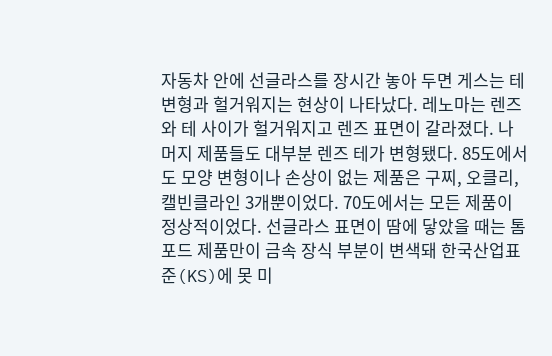자동차 안에 선글라스를 장시간 놓아 두면 게스는 테 변형과 헐거워지는 현상이 나타났다. 레노마는 렌즈와 테 사이가 헐거워지고 렌즈 표면이 갈라졌다. 나머지 제품들도 대부분 렌즈 테가 변형됐다. 85도에서도 모양 변형이나 손상이 없는 제품은 구찌, 오클리, 캘빈클라인 3개뿐이었다. 70도에서는 모든 제품이 정상적이었다. 선글라스 표면이 땀에 닿았을 때는 톰포드 제품만이 금속 장식 부분이 변색돼 한국산업표준(KS)에 못 미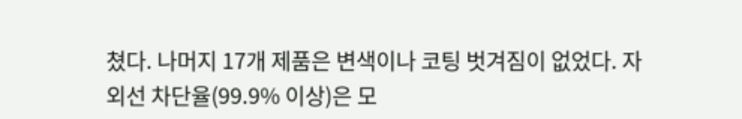쳤다. 나머지 17개 제품은 변색이나 코팅 벗겨짐이 없었다. 자외선 차단율(99.9% 이상)은 모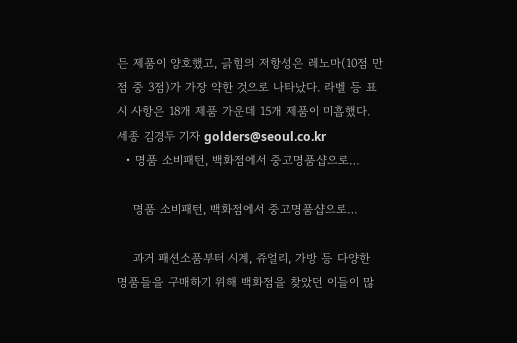든 제품이 양호했고, 긁힘의 저항성은 레노마(10점 만점 중 3점)가 가장 약한 것으로 나타났다. 라벨 등 표시 사항은 18개 제품 가운데 15개 제품이 미흡했다. 세종 김경두 기자 golders@seoul.co.kr
  • 명품 소비패턴, 백화점에서 중고명품샵으로…

    명품 소비패턴, 백화점에서 중고명품샵으로…

    과거 패션소품부터 시계, 쥬얼리, 가방 등 다양한 명품들을 구매하기 위해 백화점을 찾았던 이들이 많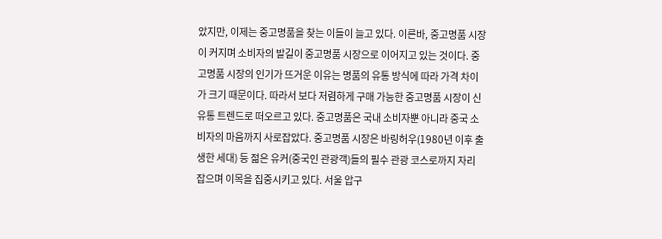았지만, 이제는 중고명품을 찾는 이들이 늘고 있다. 이른바, 중고명품 시장이 커지며 소비자의 발길이 중고명품 시장으로 이어지고 있는 것이다. 중고명품 시장의 인기가 뜨거운 이유는 명품의 유통 방식에 따라 가격 차이가 크기 때문이다. 따라서 보다 저렴하게 구매 가능한 중고명품 시장이 신유통 트렌드로 떠오르고 있다. 중고명품은 국내 소비자뿐 아니라 중국 소비자의 마음까지 사로잡았다. 중고명품 시장은 바링허우(1980년 이후 출생한 세대) 등 젊은 유커(중국인 관광객)들의 필수 관광 코스로까지 자리 잡으며 이목을 집중시키고 있다. 서울 압구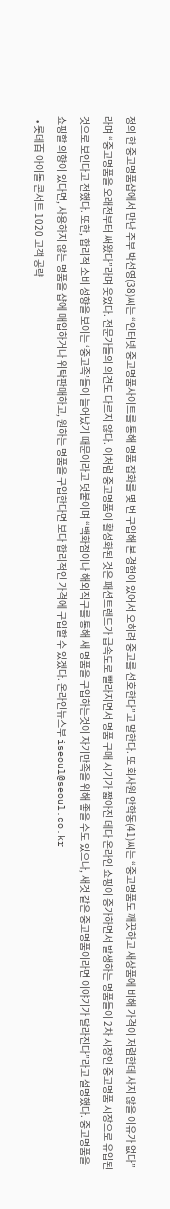정의 한 중고명품샵에서 만난 주부 박선영(38)씨는 “인터넷 중고명품사이트를 통해 명품 잡화를 몇 번 구입해 본 경험이 있어서 오히려 중고를 선호한다”고 말한다. 또 회사원 안학동(41)씨는 “중고명품도 깨끗하고 새상품에 비해 가격이 저렴한데 사지 않을 이유가 없다”라며 “중고명품을 오래전부터 써왔다”라며 웃었다. 전문가들의 의견도 다르지 않다. 이처럼 중고명품이 활성화된 것은 패션트렌드가 급속도로 빨라지면서 명품 구매 시기가 짧아진 데다 온라인 쇼핑이 증가하면서 발생하는 명품들이 2차 시장인 중고명품 시장으로 유입된 것으로 보인다고 전했다. 또한, 합리적 소비 성향을 보이는 ‘중고족’들이 늘어났기 때문이라고 덧붙이며 “백화점이나 해외직구를 통해 새 명품을 구입하는것이 자기만족을 위해 좋을 수도 있으나, 새것 같은 중고명품이라면 이야기가 달라진다”라고 설명했다. 중고명품을 쇼핑할 의향이 있다면, 사용하지 않는 명품을 샵에 매입하거나 위탁판매하고, 원하는 명품을 구입한다면 보다 합리적인 가격에 구입할 수 있겠다. 온라인뉴스부 iseoul@seoul.co.kr
  • 롯데百 아이돌 콘서트 1020 고객 공략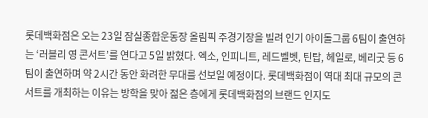롯데백화점은 오는 23일 잠실종합운동장 올림픽 주경기장을 빌려 인기 아이돌그룹 6팀이 출연하는 ‘러블리 영 콘서트’를 연다고 5일 밝혔다. 엑소, 인피니트, 레드벨벳, 틴탑, 헤일로, 베리굿 등 6팀이 출연하며 약 2시간 동안 화려한 무대를 선보일 예정이다. 롯데백화점이 역대 최대 규모의 콘서트를 개최하는 이유는 방학을 맞아 젊은 층에게 롯데백화점의 브랜드 인지도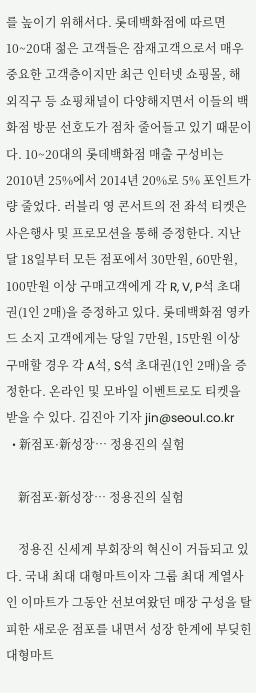를 높이기 위해서다. 롯데백화점에 따르면 10~20대 젊은 고객들은 잠재고객으로서 매우 중요한 고객층이지만 최근 인터넷 쇼핑몰, 해외직구 등 쇼핑채널이 다양해지면서 이들의 백화점 방문 선호도가 점차 줄어들고 있기 때문이다. 10~20대의 롯데백화점 매출 구성비는 2010년 25%에서 2014년 20%로 5% 포인트가량 줄었다. 러블리 영 콘서트의 전 좌석 티켓은 사은행사 및 프로모션을 통해 증정한다. 지난달 18일부터 모든 점포에서 30만원, 60만원, 100만원 이상 구매고객에게 각 R, V, P석 초대권(1인 2매)을 증정하고 있다. 롯데백화점 영카드 소지 고객에게는 당일 7만원, 15만원 이상 구매할 경우 각 A석, S석 초대권(1인 2매)을 증정한다. 온라인 및 모바일 이벤트로도 티켓을 받을 수 있다. 김진아 기자 jin@seoul.co.kr
  • 新점포·新성장… 정용진의 실험

    新점포·新성장… 정용진의 실험

    정용진 신세계 부회장의 혁신이 거듭되고 있다. 국내 최대 대형마트이자 그룹 최대 계열사인 이마트가 그동안 선보여왔던 매장 구성을 탈피한 새로운 점포를 내면서 성장 한계에 부딪힌 대형마트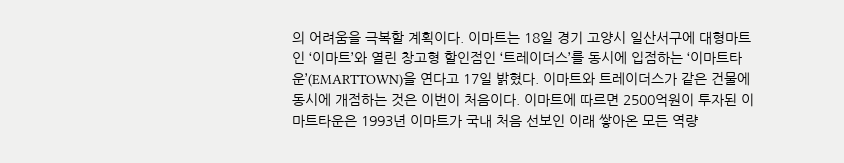의 어려움을 극복할 계획이다. 이마트는 18일 경기 고양시 일산서구에 대형마트인 ‘이마트’와 열린 창고형 할인점인 ‘트레이더스’를 동시에 입점하는 ‘이마트타운’(EMARTTOWN)을 연다고 17일 밝혔다. 이마트와 트레이더스가 같은 건물에 동시에 개점하는 것은 이번이 처음이다. 이마트에 따르면 2500억원이 투자된 이마트타운은 1993년 이마트가 국내 처음 선보인 이래 쌓아온 모든 역량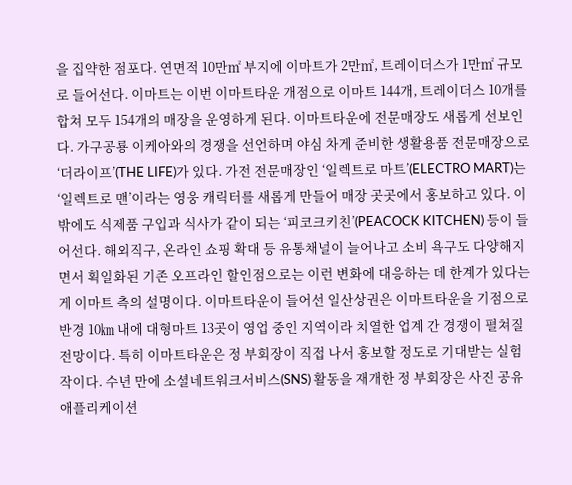을 집약한 점포다. 연면적 10만㎡ 부지에 이마트가 2만㎡, 트레이더스가 1만㎡ 규모로 들어선다. 이마트는 이번 이마트타운 개점으로 이마트 144개, 트레이더스 10개를 합쳐 모두 154개의 매장을 운영하게 된다. 이마트타운에 전문매장도 새롭게 선보인다. 가구공룡 이케아와의 경쟁을 선언하며 야심 차게 준비한 생활용품 전문매장으로 ‘더라이프’(THE LIFE)가 있다. 가전 전문매장인 ‘일렉트로 마트’(ELECTRO MART)는 ‘일렉트로 맨’이라는 영웅 캐릭터를 새롭게 만들어 매장 곳곳에서 홍보하고 있다. 이 밖에도 식제품 구입과 식사가 같이 되는 ‘피코크키친’(PEACOCK KITCHEN) 등이 들어선다. 해외직구, 온라인 쇼핑 확대 등 유통채널이 늘어나고 소비 욕구도 다양해지면서 획일화된 기존 오프라인 할인점으로는 이런 변화에 대응하는 데 한계가 있다는 게 이마트 측의 설명이다. 이마트타운이 들어선 일산상권은 이마트타운을 기점으로 반경 10㎞ 내에 대형마트 13곳이 영업 중인 지역이라 치열한 업계 간 경쟁이 펼쳐질 전망이다. 특히 이마트타운은 정 부회장이 직접 나서 홍보할 정도로 기대받는 실험작이다. 수년 만에 소셜네트워크서비스(SNS) 활동을 재개한 정 부회장은 사진 공유 애플리케이션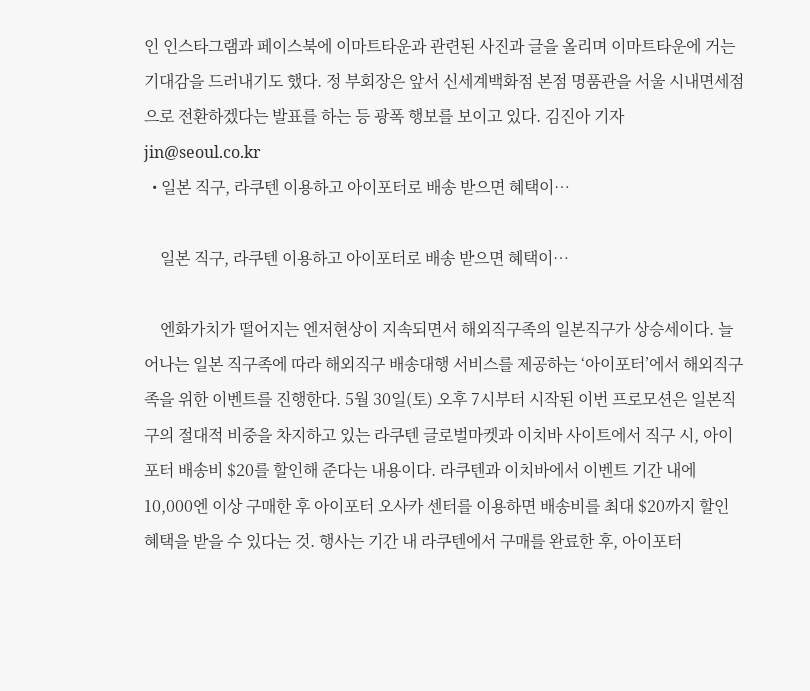인 인스타그램과 페이스북에 이마트타운과 관련된 사진과 글을 올리며 이마트타운에 거는 기대감을 드러내기도 했다. 정 부회장은 앞서 신세계백화점 본점 명품관을 서울 시내면세점으로 전환하겠다는 발표를 하는 등 광폭 행보를 보이고 있다. 김진아 기자 jin@seoul.co.kr
  • 일본 직구, 라쿠텐 이용하고 아이포터로 배송 받으면 혜택이…

    일본 직구, 라쿠텐 이용하고 아이포터로 배송 받으면 혜택이…

    엔화가치가 떨어지는 엔저현상이 지속되면서 해외직구족의 일본직구가 상승세이다. 늘어나는 일본 직구족에 따라 해외직구 배송대행 서비스를 제공하는 ‘아이포터’에서 해외직구족을 위한 이벤트를 진행한다. 5월 30일(토) 오후 7시부터 시작된 이번 프로모션은 일본직구의 절대적 비중을 차지하고 있는 라쿠텐 글로벌마켓과 이치바 사이트에서 직구 시, 아이포터 배송비 $20를 할인해 준다는 내용이다. 라쿠텐과 이치바에서 이벤트 기간 내에 10,000엔 이상 구매한 후 아이포터 오사카 센터를 이용하면 배송비를 최대 $20까지 할인 혜택을 받을 수 있다는 것. 행사는 기간 내 라쿠텐에서 구매를 완료한 후, 아이포터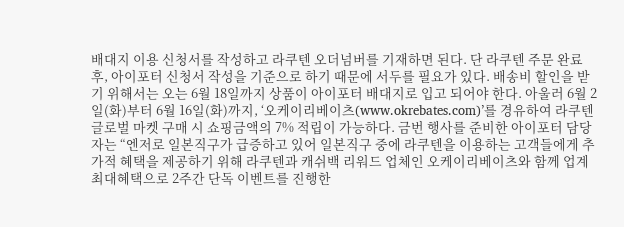배대지 이용 신청서를 작성하고 라쿠텐 오더넘버를 기재하면 된다. 단 라쿠텐 주문 완료 후, 아이포터 신청서 작성을 기준으로 하기 때문에 서두를 필요가 있다. 배송비 할인을 받기 위해서는 오는 6월 18일까지 상품이 아이포터 배대지로 입고 되어야 한다. 아울러 6월 2일(화)부터 6월 16일(화)까지, ‘오케이리베이츠(www.okrebates.com)’를 경유하여 라쿠텐 글로벌 마켓 구매 시 쇼핑금액의 7% 적립이 가능하다. 금번 행사를 준비한 아이포터 담당자는 “엔저로 일본직구가 급증하고 있어 일본직구 중에 라쿠텐을 이용하는 고객들에게 추가적 혜택을 제공하기 위해 라쿠텐과 캐쉬백 리워드 업체인 오케이리베이츠와 함께 업계 최대혜택으로 2주간 단독 이벤트를 진행한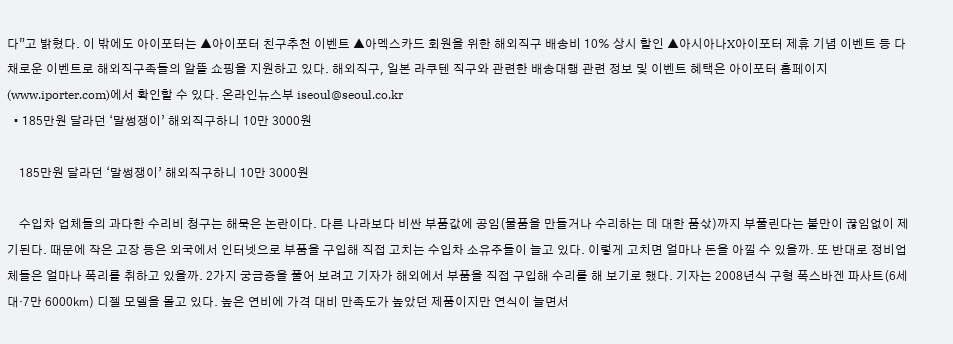다”고 밝혔다. 이 밖에도 아이포터는 ▲아이포터 친구추천 이벤트 ▲아멕스카드 회원을 위한 해외직구 배송비 10% 상시 할인 ▲아시아나X아이포터 제휴 기념 이벤트 등 다채로운 이벤트로 해외직구족들의 알뜰 쇼핑을 지원하고 있다. 해외직구, 일본 라쿠텐 직구와 관련한 배송대행 관련 정보 및 이벤트 혜택은 아이포터 홈페이지(www.iporter.com)에서 확인할 수 있다. 온라인뉴스부 iseoul@seoul.co.kr
  • 185만원 달라던 ‘말썽쟁이’ 해외직구하니 10만 3000원

    185만원 달라던 ‘말썽쟁이’ 해외직구하니 10만 3000원

    수입차 업체들의 과다한 수리비 청구는 해묵은 논란이다. 다른 나라보다 비싼 부품값에 공임(물품을 만들거나 수리하는 데 대한 품삯)까지 부풀린다는 불만이 끊임없이 제기된다. 때문에 작은 고장 등은 외국에서 인터넷으로 부품을 구입해 직접 고치는 수입차 소유주들이 늘고 있다. 이렇게 고치면 얼마나 돈을 아낄 수 있을까. 또 반대로 정비업체들은 얼마나 폭리를 취하고 있을까. 2가지 궁금증을 풀어 보려고 기자가 해외에서 부품을 직접 구입해 수리를 해 보기로 했다. 기자는 2008년식 구형 폭스바겐 파사트(6세대·7만 6000㎞) 디젤 모델을 몰고 있다. 높은 연비에 가격 대비 만족도가 높았던 제품이지만 연식이 늘면서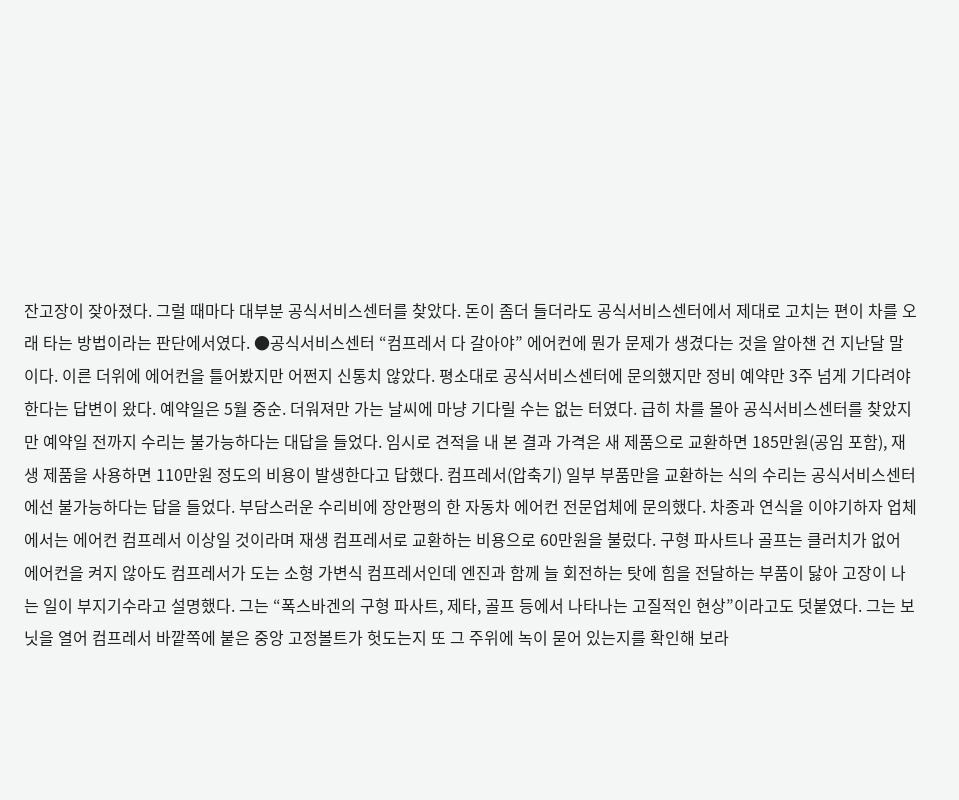잔고장이 잦아졌다. 그럴 때마다 대부분 공식서비스센터를 찾았다. 돈이 좀더 들더라도 공식서비스센터에서 제대로 고치는 편이 차를 오래 타는 방법이라는 판단에서였다. ●공식서비스센터 “컴프레서 다 갈아야” 에어컨에 뭔가 문제가 생겼다는 것을 알아챈 건 지난달 말이다. 이른 더위에 에어컨을 틀어봤지만 어쩐지 신통치 않았다. 평소대로 공식서비스센터에 문의했지만 정비 예약만 3주 넘게 기다려야 한다는 답변이 왔다. 예약일은 5월 중순. 더워져만 가는 날씨에 마냥 기다릴 수는 없는 터였다. 급히 차를 몰아 공식서비스센터를 찾았지만 예약일 전까지 수리는 불가능하다는 대답을 들었다. 임시로 견적을 내 본 결과 가격은 새 제품으로 교환하면 185만원(공임 포함), 재생 제품을 사용하면 110만원 정도의 비용이 발생한다고 답했다. 컴프레서(압축기) 일부 부품만을 교환하는 식의 수리는 공식서비스센터에선 불가능하다는 답을 들었다. 부담스러운 수리비에 장안평의 한 자동차 에어컨 전문업체에 문의했다. 차종과 연식을 이야기하자 업체에서는 에어컨 컴프레서 이상일 것이라며 재생 컴프레서로 교환하는 비용으로 60만원을 불렀다. 구형 파사트나 골프는 클러치가 없어 에어컨을 켜지 않아도 컴프레서가 도는 소형 가변식 컴프레서인데 엔진과 함께 늘 회전하는 탓에 힘을 전달하는 부품이 닳아 고장이 나는 일이 부지기수라고 설명했다. 그는 “폭스바겐의 구형 파사트, 제타, 골프 등에서 나타나는 고질적인 현상”이라고도 덧붙였다. 그는 보닛을 열어 컴프레서 바깥쪽에 붙은 중앙 고정볼트가 헛도는지 또 그 주위에 녹이 묻어 있는지를 확인해 보라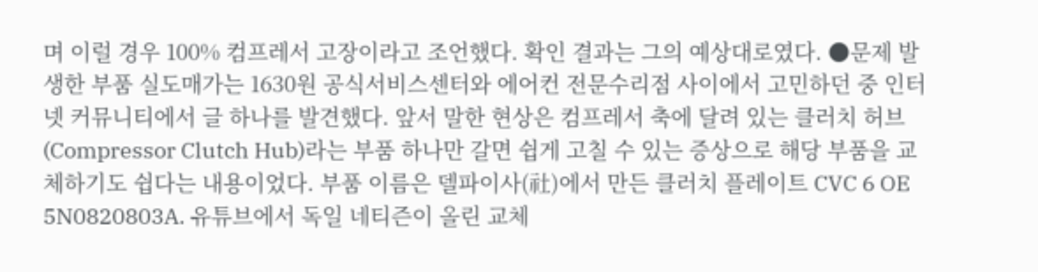며 이럴 경우 100% 컴프레서 고장이라고 조언했다. 확인 결과는 그의 예상대로였다. ●문제 발생한 부품 실도매가는 1630원 공식서비스센터와 에어컨 전문수리점 사이에서 고민하던 중 인터넷 커뮤니티에서 글 하나를 발견했다. 앞서 말한 현상은 컴프레서 축에 달려 있는 클러치 허브(Compressor Clutch Hub)라는 부품 하나만 갈면 쉽게 고칠 수 있는 증상으로 해당 부품을 교체하기도 쉽다는 내용이었다. 부품 이름은 델파이사(社)에서 만든 클러치 플레이트 CVC 6 OE 5N0820803A. 유튜브에서 독일 네티즌이 올린 교체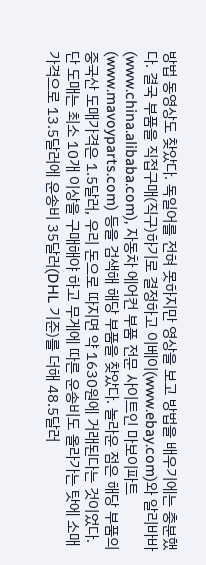방법 동영상도 찾았다. 독일어를 전혀 못하지만 영상을 보고 방법을 배우기에는 충분했다. 결국 부품을 직접구매(직구)하기로 결정하고 이베이(www.ebay.com)와 알리바바(www.china.alibaba.com), 자동차 에어컨 부품 전문 사이트인 마보이파트(www.mavoyparts.com) 등을 검색해 해당 부품을 찾았다. 놀라운 점은 해당 부품의 중국산 도매가격은 1.5달러, 우리 돈으로 따지면 약 1630원에 거래된다는 것이었다. 단 도매는 최소 10개 이상을 구매해야 하고 무게에 따른 운송비도 올라가는 탓에 소매가격으로 13.5달러에 운송비 35달러(DHL 기준)를 더해 48.5달러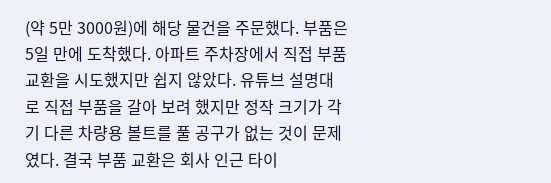(약 5만 3000원)에 해당 물건을 주문했다. 부품은 5일 만에 도착했다. 아파트 주차장에서 직접 부품 교환을 시도했지만 쉽지 않았다. 유튜브 설명대로 직접 부품을 갈아 보려 했지만 정작 크기가 각기 다른 차량용 볼트를 풀 공구가 없는 것이 문제였다. 결국 부품 교환은 회사 인근 타이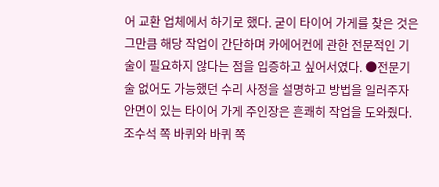어 교환 업체에서 하기로 했다. 굳이 타이어 가게를 찾은 것은 그만큼 해당 작업이 간단하며 카에어컨에 관한 전문적인 기술이 필요하지 않다는 점을 입증하고 싶어서였다. ●전문기술 없어도 가능했던 수리 사정을 설명하고 방법을 일러주자 안면이 있는 타이어 가게 주인장은 흔쾌히 작업을 도와줬다. 조수석 쪽 바퀴와 바퀴 쪽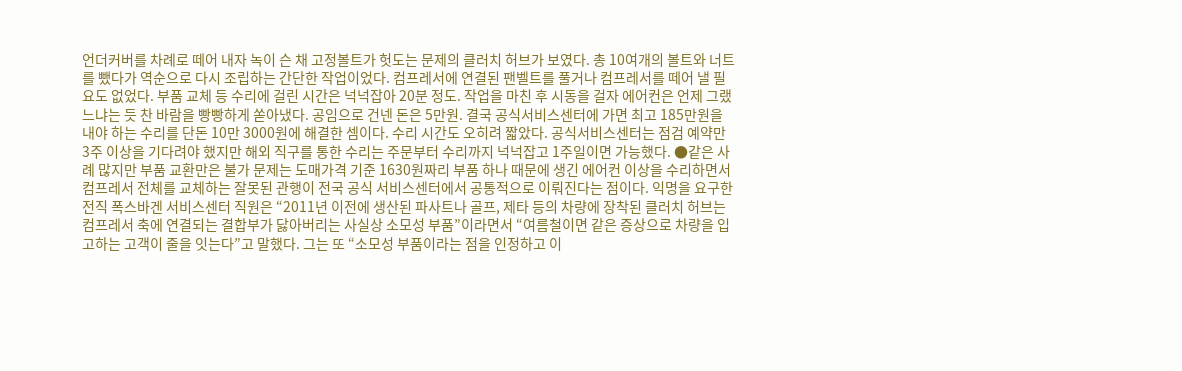언더커버를 차례로 떼어 내자 녹이 슨 채 고정볼트가 헛도는 문제의 클러치 허브가 보였다. 총 10여개의 볼트와 너트를 뺐다가 역순으로 다시 조립하는 간단한 작업이었다. 컴프레서에 연결된 팬벨트를 풀거나 컴프레서를 떼어 낼 필요도 없었다. 부품 교체 등 수리에 걸린 시간은 넉넉잡아 20분 정도. 작업을 마친 후 시동을 걸자 에어컨은 언제 그랬느냐는 듯 찬 바람을 빵빵하게 쏟아냈다. 공임으로 건넨 돈은 5만원. 결국 공식서비스센터에 가면 최고 185만원을 내야 하는 수리를 단돈 10만 3000원에 해결한 셈이다. 수리 시간도 오히려 짧았다. 공식서비스센터는 점검 예약만 3주 이상을 기다려야 했지만 해외 직구를 통한 수리는 주문부터 수리까지 넉넉잡고 1주일이면 가능했다. ●같은 사례 많지만 부품 교환만은 불가 문제는 도매가격 기준 1630원짜리 부품 하나 때문에 생긴 에어컨 이상을 수리하면서 컴프레서 전체를 교체하는 잘못된 관행이 전국 공식 서비스센터에서 공통적으로 이뤄진다는 점이다. 익명을 요구한 전직 폭스바겐 서비스센터 직원은 “2011년 이전에 생산된 파사트나 골프, 제타 등의 차량에 장착된 클러치 허브는 컴프레서 축에 연결되는 결합부가 닳아버리는 사실상 소모성 부품”이라면서 “여름철이면 같은 증상으로 차량을 입고하는 고객이 줄을 잇는다”고 말했다. 그는 또 “소모성 부품이라는 점을 인정하고 이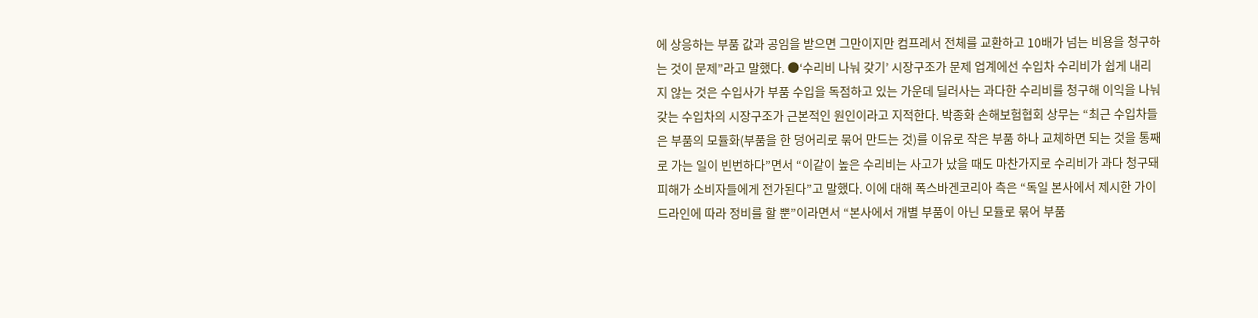에 상응하는 부품 값과 공임을 받으면 그만이지만 컴프레서 전체를 교환하고 10배가 넘는 비용을 청구하는 것이 문제”라고 말했다. ●‘수리비 나눠 갖기’ 시장구조가 문제 업계에선 수입차 수리비가 쉽게 내리지 않는 것은 수입사가 부품 수입을 독점하고 있는 가운데 딜러사는 과다한 수리비를 청구해 이익을 나눠 갖는 수입차의 시장구조가 근본적인 원인이라고 지적한다. 박종화 손해보험협회 상무는 “최근 수입차들은 부품의 모듈화(부품을 한 덩어리로 묶어 만드는 것)를 이유로 작은 부품 하나 교체하면 되는 것을 통째로 가는 일이 빈번하다”면서 “이같이 높은 수리비는 사고가 났을 때도 마찬가지로 수리비가 과다 청구돼 피해가 소비자들에게 전가된다”고 말했다. 이에 대해 폭스바겐코리아 측은 “독일 본사에서 제시한 가이드라인에 따라 정비를 할 뿐”이라면서 “본사에서 개별 부품이 아닌 모듈로 묶어 부품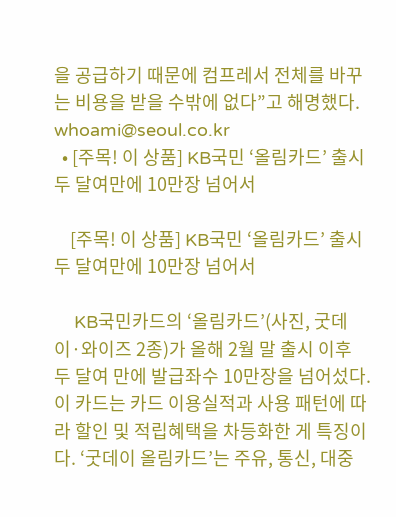을 공급하기 때문에 컴프레서 전체를 바꾸는 비용을 받을 수밖에 없다”고 해명했다. whoami@seoul.co.kr
  • [주목! 이 상품] KB국민 ‘올림카드’ 출시 두 달여만에 10만장 넘어서

    [주목! 이 상품] KB국민 ‘올림카드’ 출시 두 달여만에 10만장 넘어서

    KB국민카드의 ‘올림카드’(사진, 굿데이·와이즈 2종)가 올해 2월 말 출시 이후 두 달여 만에 발급좌수 10만장을 넘어섰다. 이 카드는 카드 이용실적과 사용 패턴에 따라 할인 및 적립혜택을 차등화한 게 특징이다. ‘굿데이 올림카드’는 주유, 통신, 대중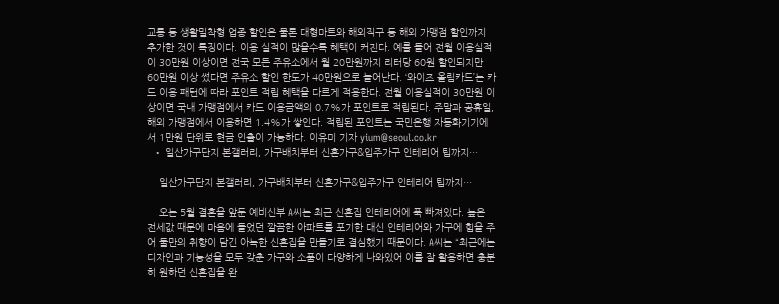교통 등 생활밀착형 업종 할인은 물론 대형마트와 해외직구 등 해외 가맹점 할인까지 추가한 것이 특징이다. 이용 실적이 많을수록 혜택이 커진다. 예를 들어 전월 이용실적이 30만원 이상이면 전국 모든 주유소에서 월 20만원까지 리터당 60원 할인되지만 60만원 이상 썼다면 주유소 할인 한도가 40만원으로 늘어난다. ‘와이즈 올림카드’는 카드 이용 패턴에 따라 포인트 적립 혜택을 다르게 적용한다. 전월 이용실적이 30만원 이상이면 국내 가맹점에서 카드 이용금액의 0.7%가 포인트로 적립된다. 주말과 공휴일, 해외 가맹점에서 이용하면 1.4%가 쌓인다. 적립된 포인트는 국민은행 자동화기기에서 1만원 단위로 현금 인출이 가능하다. 이유미 기자 yium@seoul.co.kr
  • 일산가구단지 본갤러리, 가구배치부터 신혼가구&입주가구 인테리어 팁까지…

    일산가구단지 본갤러리, 가구배치부터 신혼가구&입주가구 인테리어 팁까지…

    오는 5월 결혼을 앞둔 예비신부 A씨는 최근 신혼집 인테리어에 푹 빠져있다. 높은 전세값 때문에 마음에 들었던 깔끔한 아파트를 포기한 대신 인테리어와 가구에 힘을 주어 둘만의 취향이 담긴 아늑한 신혼집을 만들기로 결심했기 때문이다. A씨는 “최근에는 디자인과 기능성을 모두 갖춘 가구와 소품이 다양하게 나와있어 이를 잘 활용하면 충분히 원하던 신혼집을 완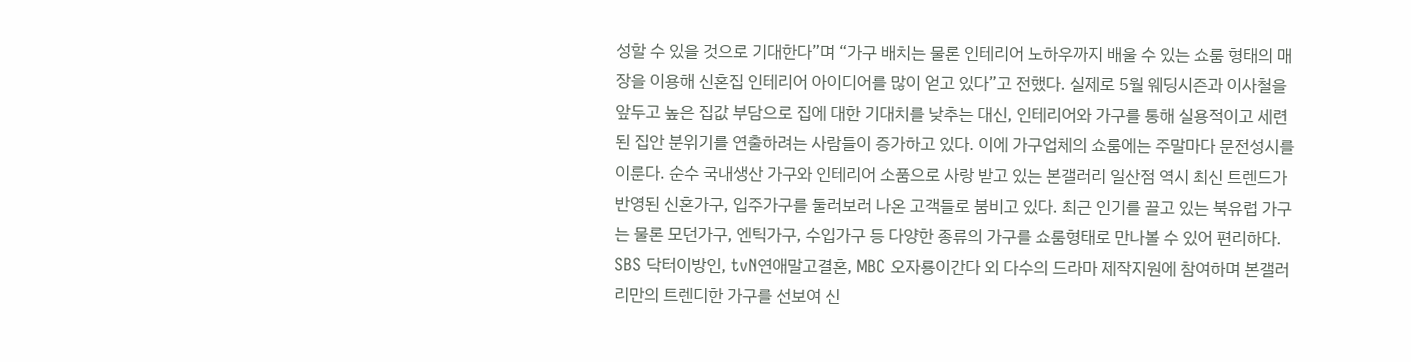성할 수 있을 것으로 기대한다”며 “가구 배치는 물론 인테리어 노하우까지 배울 수 있는 쇼룸 형태의 매장을 이용해 신혼집 인테리어 아이디어를 많이 얻고 있다”고 전했다. 실제로 5월 웨딩시즌과 이사철을 앞두고 높은 집값 부담으로 집에 대한 기대치를 낮추는 대신, 인테리어와 가구를 통해 실용적이고 세련된 집안 분위기를 연출하려는 사람들이 증가하고 있다. 이에 가구업체의 쇼룸에는 주말마다 문전성시를 이룬다. 순수 국내생산 가구와 인테리어 소품으로 사랑 받고 있는 본갤러리 일산점 역시 최신 트렌드가 반영된 신혼가구, 입주가구를 둘러보러 나온 고객들로 붐비고 있다. 최근 인기를 끌고 있는 북유럽 가구는 물론 모던가구, 엔틱가구, 수입가구 등 다양한 종류의 가구를 쇼룸형태로 만나볼 수 있어 편리하다. SBS 닥터이방인, tvN연애말고결혼, MBC 오자룡이간다 외 다수의 드라마 제작지원에 참여하며 본갤러리만의 트렌디한 가구를 선보여 신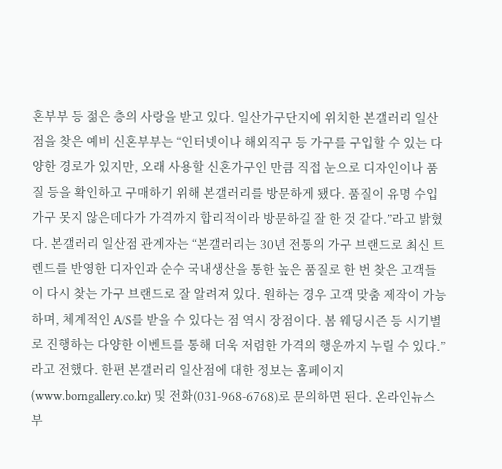혼부부 등 젊은 층의 사랑을 받고 있다. 일산가구단지에 위치한 본갤러리 일산점을 찾은 예비 신혼부부는 “인터넷이나 해외직구 등 가구를 구입할 수 있는 다양한 경로가 있지만, 오래 사용할 신혼가구인 만큼 직접 눈으로 디자인이나 품질 등을 확인하고 구매하기 위해 본갤러리를 방문하게 됐다. 품질이 유명 수입가구 못지 않은데다가 가격까지 합리적이라 방문하길 잘 한 것 같다.”라고 밝혔다. 본갤러리 일산점 관계자는 “본갤러리는 30년 전통의 가구 브랜드로 최신 트렌드를 반영한 디자인과 순수 국내생산을 통한 높은 품질로 한 번 찾은 고객들이 다시 찾는 가구 브랜드로 잘 알려져 있다. 원하는 경우 고객 맞춤 제작이 가능하며, 체계적인 A/S를 받을 수 있다는 점 역시 장점이다. 봄 웨딩시즌 등 시기별로 진행하는 다양한 이벤트를 통해 더욱 저렴한 가격의 행운까지 누릴 수 있다.”라고 전했다. 한편 본갤러리 일산점에 대한 정보는 홈페이지(www.borngallery.co.kr) 및 전화(031-968-6768)로 문의하면 된다. 온라인뉴스부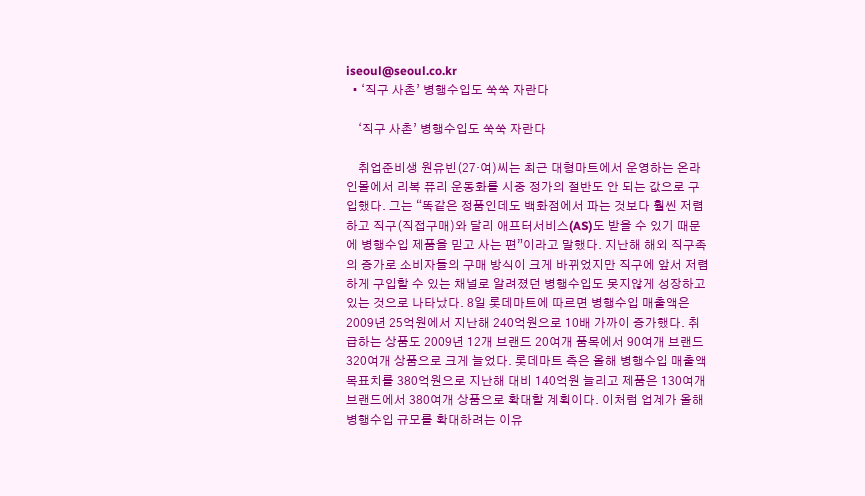iseoul@seoul.co.kr
  • ‘직구 사촌’ 병행수입도 쑥쑥 자란다

    ‘직구 사촌’ 병행수입도 쑥쑥 자란다

    취업준비생 원유빈(27·여)씨는 최근 대형마트에서 운영하는 온라인몰에서 리복 퓨리 운동화를 시중 정가의 절반도 안 되는 값으로 구입했다. 그는 “똑같은 정품인데도 백화점에서 파는 것보다 훨씬 저렴하고 직구(직접구매)와 달리 애프터서비스(AS)도 받을 수 있기 때문에 병행수입 제품을 믿고 사는 편”이라고 말했다. 지난해 해외 직구족의 증가로 소비자들의 구매 방식이 크게 바뀌었지만 직구에 앞서 저렴하게 구입할 수 있는 채널로 알려졌던 병행수입도 못지않게 성장하고 있는 것으로 나타났다. 8일 롯데마트에 따르면 병행수입 매출액은 2009년 25억원에서 지난해 240억원으로 10배 가까이 증가했다. 취급하는 상품도 2009년 12개 브랜드 20여개 품목에서 90여개 브랜드 320여개 상품으로 크게 늘었다. 롯데마트 측은 올해 병행수입 매출액 목표치를 380억원으로 지난해 대비 140억원 늘리고 제품은 130여개 브랜드에서 380여개 상품으로 확대할 계획이다. 이처럼 업계가 올해 병행수입 규모를 확대하려는 이유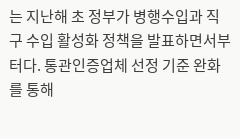는 지난해 초 정부가 병행수입과 직구 수입 활성화 정책을 발표하면서부터다. 통관인증업체 선정 기준 완화를 통해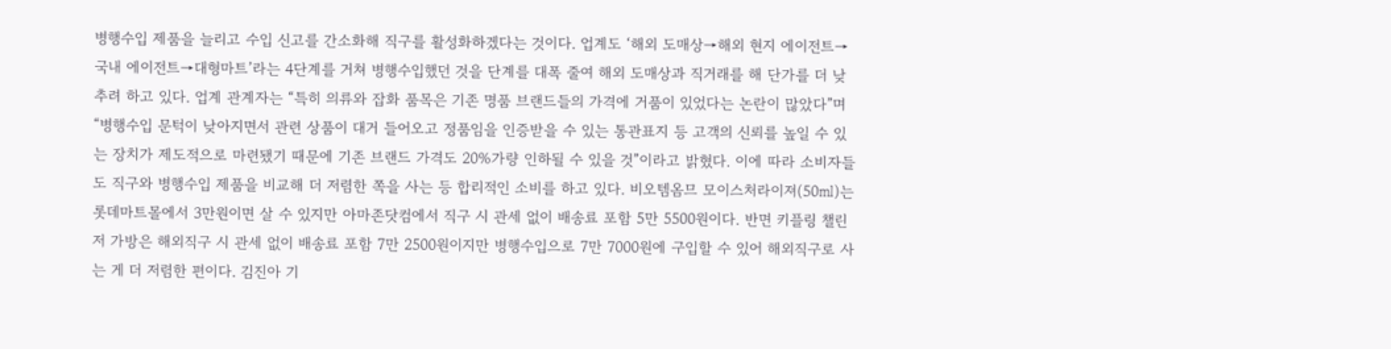병행수입 제품을 늘리고 수입 신고를 간소화해 직구를 활성화하겠다는 것이다. 업계도 ‘해외 도매상→해외 현지 에이전트→국내 에이전트→대형마트’라는 4단계를 거쳐 병행수입했던 것을 단계를 대폭 줄여 해외 도매상과 직거래를 해 단가를 더 낮추려 하고 있다. 업계 관계자는 “특히 의류와 잡화 품목은 기존 명품 브랜드들의 가격에 거품이 있었다는 논란이 많았다”며 “병행수입 문턱이 낮아지면서 관련 상품이 대거 들어오고 정품임을 인증받을 수 있는 통관표지 등 고객의 신뢰를 높일 수 있는 장치가 제도적으로 마련됐기 때문에 기존 브랜드 가격도 20%가량 인하될 수 있을 것”이라고 밝혔다. 이에 따라 소비자들도 직구와 병행수입 제품을 비교해 더 저렴한 쪽을 사는 등 합리적인 소비를 하고 있다. 비오템옴므 모이스처라이져(50㎖)는 롯데마트몰에서 3만원이면 살 수 있지만 아마존닷컴에서 직구 시 관세 없이 배송료 포함 5만 5500원이다. 반면 키플링 챌린저 가방은 해외직구 시 관세 없이 배송료 포함 7만 2500원이지만 병행수입으로 7만 7000원에 구입할 수 있어 해외직구로 사는 게 더 저렴한 편이다. 김진아 기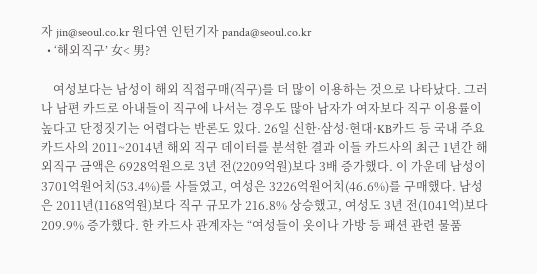자 jin@seoul.co.kr 원다연 인턴기자 panda@seoul.co.kr
  • ‘해외직구’ 女< 男?

    여성보다는 남성이 해외 직접구매(직구)를 더 많이 이용하는 것으로 나타났다. 그러나 남편 카드로 아내들이 직구에 나서는 경우도 많아 남자가 여자보다 직구 이용률이 높다고 단정짓기는 어렵다는 반론도 있다. 26일 신한·삼성·현대·KB카드 등 국내 주요 카드사의 2011~2014년 해외 직구 데이터를 분석한 결과 이들 카드사의 최근 1년간 해외직구 금액은 6928억원으로 3년 전(2209억원)보다 3배 증가했다. 이 가운데 남성이 3701억원어치(53.4%)를 사들였고, 여성은 3226억원어치(46.6%)를 구매했다. 남성은 2011년(1168억원)보다 직구 규모가 216.8% 상승했고, 여성도 3년 전(1041억)보다 209.9% 증가했다. 한 카드사 관계자는 “여성들이 옷이나 가방 등 패션 관련 물품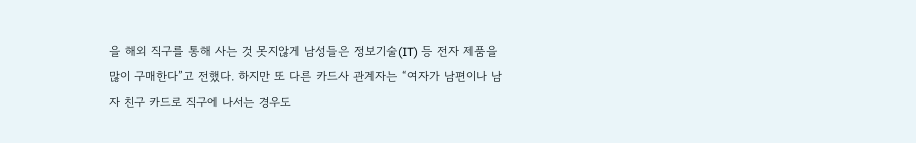을 해외 직구를 통해 사는 것 못지않게 남성들은 정보기술(IT) 등 전자 제품을 많이 구매한다”고 전했다. 하지만 또 다른 카드사 관계자는 “여자가 남편이나 남자 친구 카드로 직구에 나서는 경우도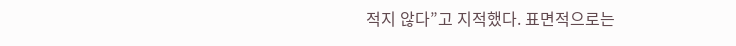적지 않다”고 지적했다. 표면적으로는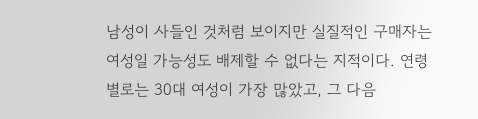남성이 사들인 것처럼 보이지만 실질적인 구매자는 여성일 가능성도 배제할 수 없다는 지적이다. 연령별로는 30대 여성이 가장 많았고, 그 다음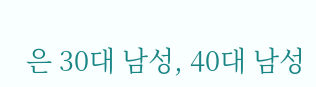은 30대 남성, 40대 남성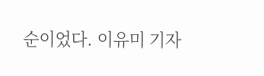순이었다. 이유미 기자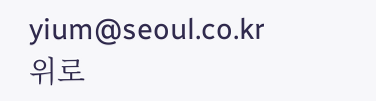yium@seoul.co.kr
위로